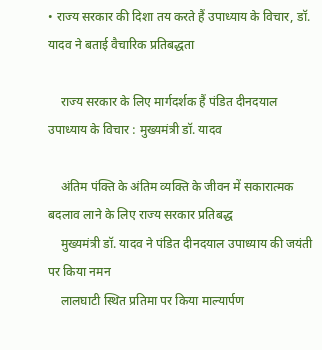• राज्य सरकार की दिशा तय करते हैं उपाध्याय के विचार, डॉ. यादव ने बताई वैचारिक प्रतिबद्धता

    राज्य सरकार के लिए मार्गदर्शक हैं पंडित दीनदयाल उपाध्याय के विचार : मुख्यमंत्री डॉ. यादव

    अंतिम पंक्ति के अंतिम व्यक्ति के जीवन में सकारात्मक बदलाव लाने के लिए राज्य सरकार प्रतिबद्ध
    मुख्यमंत्री डॉ. यादव ने पंडित दीनदयाल उपाध्याय की जयंती पर किया नमन
    लालघाटी स्थित प्रतिमा पर किया माल्यार्पण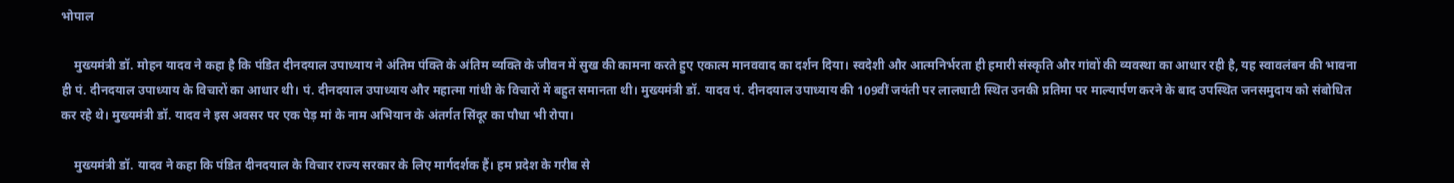भोपाल

    मुख्यमंत्री डॉ. मोहन यादव ने कहा है कि पंडित दीनदयाल उपाध्याय ने अंतिम पंक्ति के अंतिम व्यक्ति के जीवन में सुख की कामना करते हुए एकात्म मानववाद का दर्शन दिया। स्वदेशी और आत्मनिर्भरता ही हमारी संस्कृति और गांवों की व्यवस्था का आधार रही है, यह स्वावलंबन की भावना ही पं. दीनदयाल उपाध्याय के विचारों का आधार थी। पं. दीनदयाल उपाध्याय और महात्मा गांधी के विचारों में बहुत समानता थी। मुख्यमंत्री डॉ. यादव पं. दीनदयाल उपाध्याय की 109वीं जयंती पर लालघाटी स्थित उनकी प्रतिमा पर माल्यार्पण करने के बाद उपस्थित जनसमुदाय को संबोधित कर रहे थे। मुख्यमंत्री डॉ. यादव ने इस अवसर पर एक पेड़ मां के नाम अभियान के अंतर्गत सिंदूर का पौधा भी रोपा।

    मुख्यमंत्री डॉ. यादव ने कहा कि पंडित दीनदयाल के विचार राज्य सरकार के लिए मार्गदर्शक हैं। हम प्रदेश के गरीब से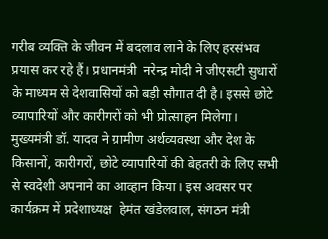गरीब व्यक्ति के जीवन में बदलाव लाने के लिए हरसंभव प्रयास कर रहे हैं। प्रधानमंत्री  नरेन्द्र मोदी ने जीएसटी सुधारों के माध्यम से देशवासियों को बड़ी सौगात दी है। इससे छोटे व्यापारियों और कारीगरों को भी प्रोत्साहन मिलेगा। मुख्यमंत्री डॉ. यादव ने ग्रामीण अर्थव्यवस्था और देश के किसानों, कारीगरों, छोटे व्यापारियों की बेहतरी के लिए सभी से स्वदेशी अपनाने का आव्हान किया। इस अवसर पर कार्यक्रम में प्रदेशाध्यक्ष  हेमंत खंडेलवाल, संगठन मंत्री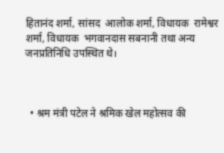हितानंद शर्मा, सांसद  आलोक शर्मा, विधायक  रामेश्वर शर्मा, विधायक  भगवानदास सबनानी तथा अन्य जनप्रतिनिधि उपस्थित थे।



  • श्रम मंत्री पटेल ने श्रमिक खेल महोत्सव की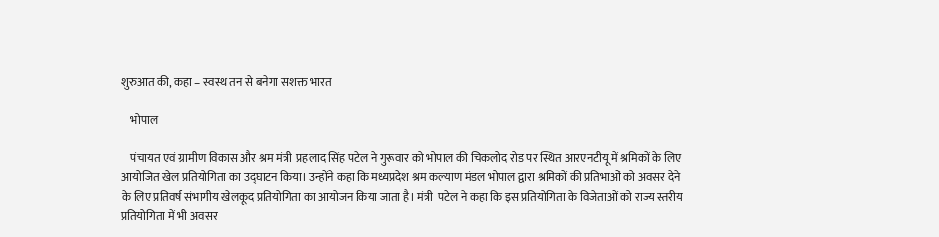शुरुआत की, कहा – स्वस्थ तन से बनेगा सशक्त भारत

    भोपाल

    पंचायत एवं ग्रामीण विकास और श्रम मंत्री  प्रहलाद सिंह पटेल ने गुरूवार को भोपाल की चिकलोद रोड पर स्थित आरएनटीयू में श्रमिकों के लिए आयोजित खेल प्रतियोगिता का उद्घाटन किया। उन्होंने कहा कि मध्यप्रदेश श्रम कल्याण मंडल भोपाल द्वारा श्रमिकों की प्रतिभाओं को अवसर देने के लिए प्रतिवर्ष संभागीय खेलकूद प्रतियोगिता का आयोजन किया जाता है। मंत्री  पटेल ने कहा कि इस प्रतियोगिता के विजेताओं को राज्य स्तरीय प्रतियोगिता में भी अवसर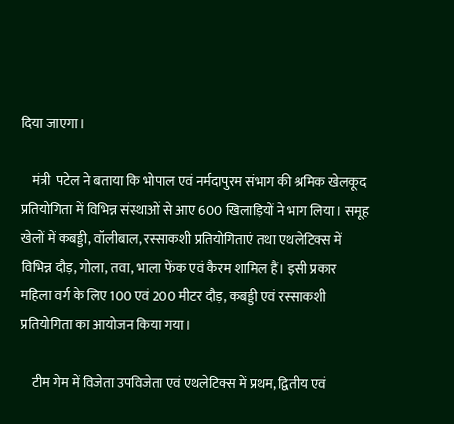दिया जाएगा।

    मंत्री  पटेल ने बताया कि भोपाल एवं नर्मदापुरम संभाग की श्रमिक खेलकूद प्रतियोगिता में विभिन्न संस्थाओं से आए 600 खिलाड़ियों ने भाग लिया। समूह खेलों में कबड्डी, वॉलीबाल, रस्साकशी प्रतियोगिताएं तथा एथलेटिक्स में विभिन्न दौड़, गोला, तवा, भाला फेंक एवं कैरम शामिल हैं। इसी प्रकार महिला वर्ग के लिए 100 एवं 200 मीटर दौड़, कबड्डी एवं रस्साकशी प्रतियोगिता का आयोजन किया गया।

    टीम गेम में विजेता उपविजेता एवं एथलेटिक्स में प्रथम, द्वितीय एवं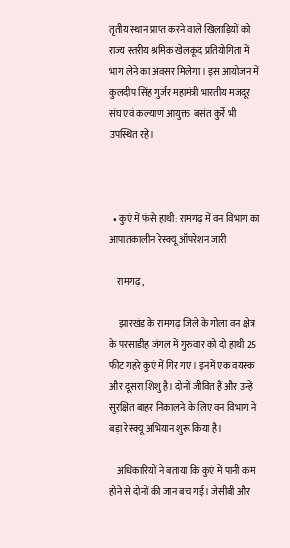तृतीय स्थान प्राप्त करने वाले खिलाड़ियों को राज्य स्तरीय श्रमिक खेलकूद प्रतियोगिता में भाग लेने का अवसर मिलेगा। इस आयोजन में  कुलदीप सिंह गुर्जर महामंत्री भारतीय मजदूर संघ एवं कल्याण आयुक्त  बसंत कुर्रे भी उपस्थित रहे।



  • कुएं में फंसे हाथी: रामगढ़ में वन विभाग का आपातकालीन रेस्क्यू ऑपरेशन जारी

    रामगढ़,

     झारखंड के रामगढ़ जिले के गोला वन क्षेत्र के परसाडीह जंगल में गुरुवार को दो हाथी 25 फीट गहरे कुएं में गिर गए। इनमें एक वयस्क और दूसरा शिशु है। दोनों जीवित हैं और उन्हें सुरक्षित बाहर निकालने के लिए वन विभाग ने बड़ा रेस्क्यू अभियान शुरू किया है।

    अधिकारियों ने बताया कि कुएं में पानी कम होने से दोनों की जान बच गई। जेसीबी और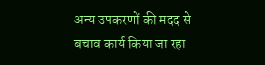अन्य उपकरणों की मदद से बचाव कार्य किया जा रहा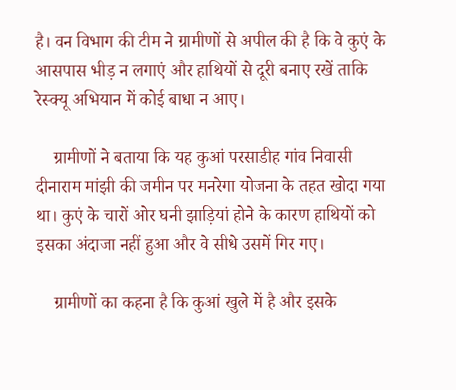है। वन विभाग की टीम ने ग्रामीणों से अपील की है कि वे कुएं के आसपास भीड़ न लगाएं और हाथियों से दूरी बनाए रखें ताकि रेस्क्यू अभियान में कोई बाधा न आए।

    ग्रामीणों ने बताया कि यह कुआं परसाडीह गांव निवासी दीनाराम मांझी की जमीन पर मनरेगा योजना के तहत खोदा गया था। कुएं के चारों ओर घनी झाड़ियां होने के कारण हाथियों को इसका अंदाजा नहीं हुआ और वे सीधे उसमें गिर गए।

    ग्रामीणों का कहना है कि कुआं खुले में है और इसके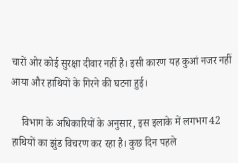चारों ओर कोई सुरक्षा दीवार नहीं है। इसी कारण यह कुआं नजर नहीं आया और हाथियों के गिरने की घटना हुई।

    विभाग के अधिकारियों के अनुसार, इस इलाके में लगभग 42 हाथियों का झुंड विचरण कर रहा है। कुछ दिन पहले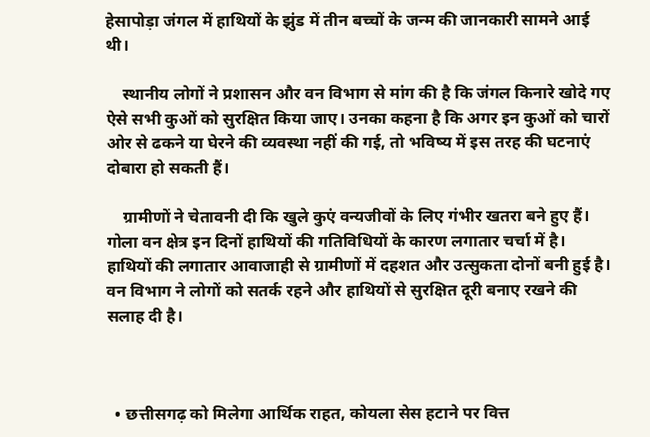हेसापोड़ा जंगल में हाथियों के झुंड में तीन बच्चों के जन्म की जानकारी सामने आई थी।

    स्थानीय लोगों ने प्रशासन और वन विभाग से मांग की है कि जंगल किनारे खोदे गए ऐसे सभी कुओं को सुरक्षित किया जाए। उनका कहना है कि अगर इन कुओं को चारों ओर से ढकने या घेरने की व्यवस्था नहीं की गई, तो भविष्य में इस तरह की घटनाएं दोबारा हो सकती हैं।

    ग्रामीणों ने चेतावनी दी कि खुले कुएं वन्यजीवों के लिए गंभीर खतरा बने हुए हैं। गोला वन क्षेत्र इन दिनों हाथियों की गतिविधियों के कारण लगातार चर्चा में है। हाथियों की लगातार आवाजाही से ग्रामीणों में दहशत और उत्सुकता दोनों बनी हुई है। वन विभाग ने लोगों को सतर्क रहने और हाथियों से सुरक्षित दूरी बनाए रखने की सलाह दी है।



  • छत्तीसगढ़ को मिलेगा आर्थिक राहत, कोयला सेस हटाने पर वित्त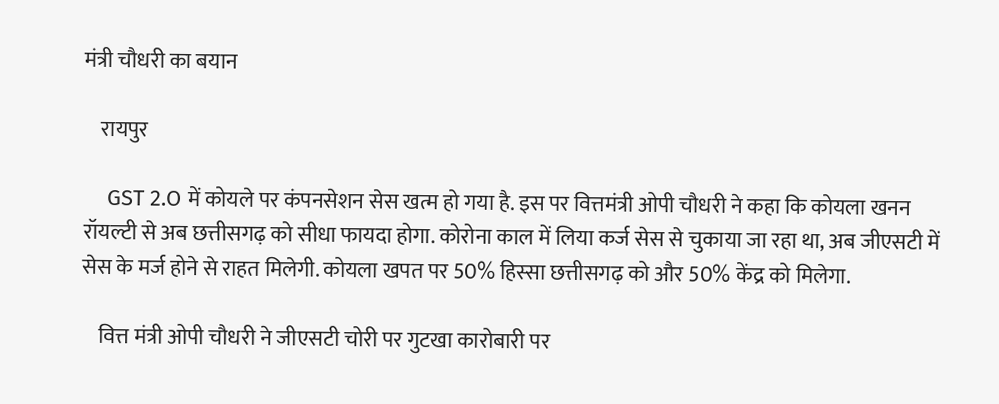मंत्री चौधरी का बयान

    रायपुर

    GST 2.O में कोयले पर कंपनसेशन सेस खत्म हो गया है. इस पर वित्तमंत्री ओपी चौधरी ने कहा कि कोयला खनन रॉयल्टी से अब छत्तीसगढ़ को सीधा फायदा होगा. कोरोना काल में लिया कर्ज सेस से चुकाया जा रहा था, अब जीएसटी में सेस के मर्ज होने से राहत मिलेगी. कोयला खपत पर 50% हिस्सा छत्तीसगढ़ को और 50% केंद्र को मिलेगा.

    वित्त मंत्री ओपी चौधरी ने जीएसटी चोरी पर गुटखा कारोबारी पर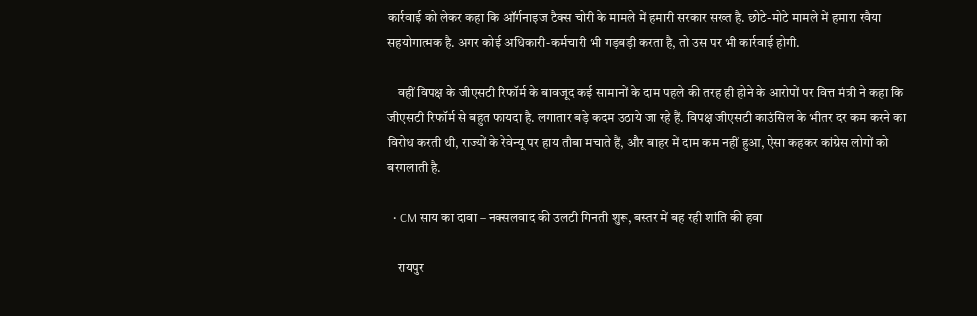कार्रवाई को लेकर कहा कि ऑर्गनाइज टैक्स चोरी के मामले में हमारी सरकार सख्त है. छोटे-मोटे मामले में हमारा रवैया सहयोगात्मक है. अगर कोई अधिकारी-कर्मचारी भी गड़बड़ी करता है, तो उस पर भी कार्रवाई होगी.

    वहीं विपक्ष के जीएसटी रिफॉर्म के बावजूद कई सामानों के दाम पहले की तरह ही होने के आरोपों पर वित्त मंत्री ने कहा कि जीएसटी रिफॉर्म से बहुत फायदा है. लगातार बड़े कदम उठाये जा रहे हैं. विपक्ष जीएसटी काउंसिल के भीतर दर कम करने का विरोध करती थी, राज्यों के रेवेन्यू पर हाय तौबा मचाते हैं, और बाहर में दाम कम नहीं हुआ, ऐसा कहकर कांग्रेस लोगों को बरगलाती है.

  • CM साय का दावा – नक्सलवाद की उलटी गिनती शुरू, बस्तर में बह रही शांति की हवा

    रायपुर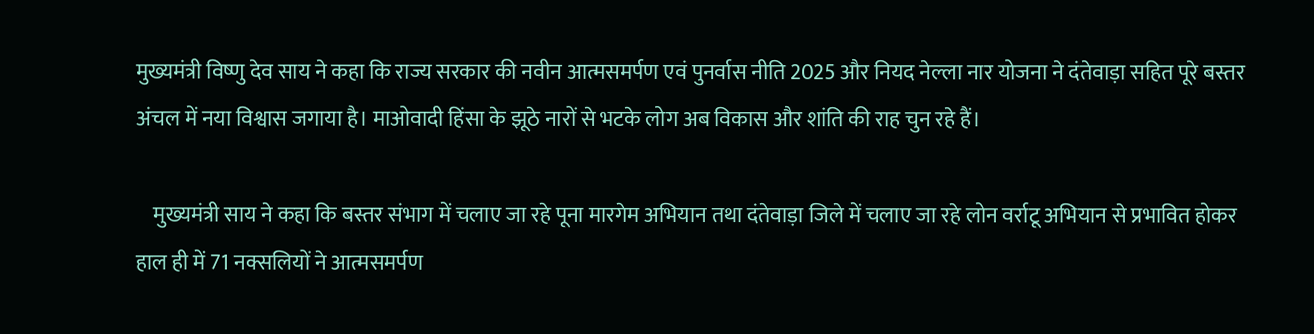मुख्यमंत्री विष्णु देव साय ने कहा कि राज्य सरकार की नवीन आत्मसमर्पण एवं पुनर्वास नीति 2025 और नियद नेल्ला नार योजना ने दंतेवाड़ा सहित पूरे बस्तर अंचल में नया विश्वास जगाया है। माओवादी हिंसा के झूठे नारों से भटके लोग अब विकास और शांति की राह चुन रहे हैं।

    मुख्यमंत्री साय ने कहा कि बस्तर संभाग में चलाए जा रहे पूना मारगेम अभियान तथा दंतेवाड़ा जिले में चलाए जा रहे लोन वर्राटू अभियान से प्रभावित होकर हाल ही में 71 नक्सलियों ने आत्मसमर्पण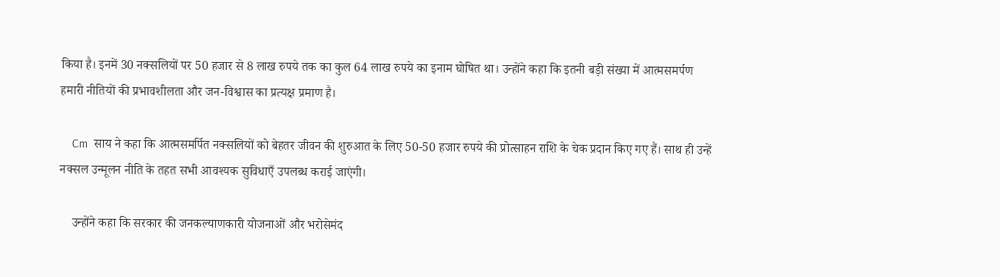किया है। इनमें 30 नक्सलियों पर 50 हजार से 8 लाख रुपये तक का कुल 64 लाख रुपये का इनाम घोषित था। उन्होंने कहा कि इतनी बड़ी संख्या में आत्मसमर्पण हमारी नीतियों की प्रभावशीलता और जन-विश्वास का प्रत्यक्ष प्रमाण है।

    Cm  साय ने कहा कि आत्मसमर्पित नक्सलियों को बेहतर जीवन की शुरुआत के लिए 50-50 हजार रुपये की प्रोत्साहन राशि के चेक प्रदान किए गए हैं। साथ ही उन्हें नक्सल उन्मूलन नीति के तहत सभी आवश्यक सुविधाएँ उपलब्ध कराई जाएंगी।

    उन्होंने कहा कि सरकार की जनकल्याणकारी योजनाओं और भरोसेमंद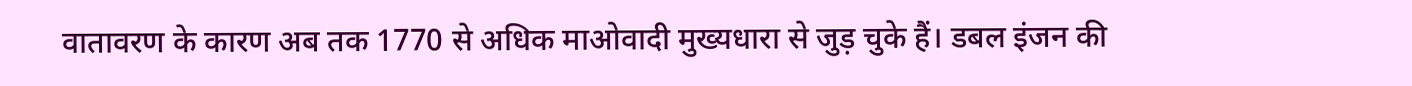वातावरण के कारण अब तक 1770 से अधिक माओवादी मुख्यधारा से जुड़ चुके हैं। डबल इंजन की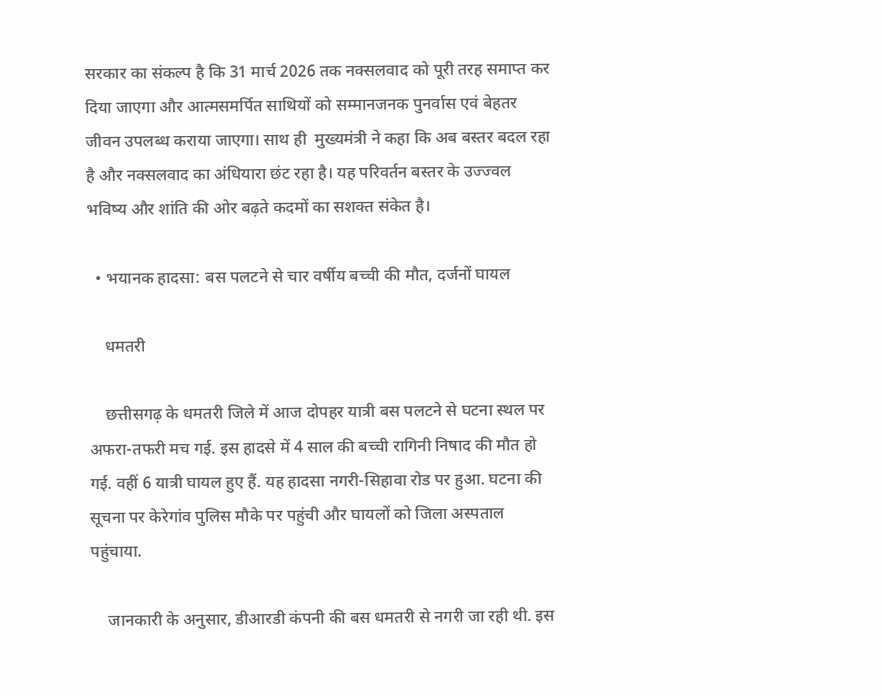सरकार का संकल्प है कि 31 मार्च 2026 तक नक्सलवाद को पूरी तरह समाप्त कर दिया जाएगा और आत्मसमर्पित साथियों को सम्मानजनक पुनर्वास एवं बेहतर जीवन उपलब्ध कराया जाएगा। साथ ही  मुख्यमंत्री ने कहा कि अब बस्तर बदल रहा है और नक्सलवाद का अंधियारा छंट रहा है। यह परिवर्तन बस्तर के उज्ज्वल भविष्य और शांति की ओर बढ़ते कदमों का सशक्त संकेत है।

  • भयानक हादसा: बस पलटने से चार वर्षीय बच्ची की मौत, दर्जनों घायल

    धमतरी

    छत्तीसगढ़ के धमतरी जिले में आज दोपहर यात्री बस पलटने से घटना स्थल पर अफरा-तफरी मच गई. इस हादसे में 4 साल की बच्ची रागिनी निषाद की मौत हो गई. वहीं 6 यात्री घायल हुए हैं. यह हादसा नगरी-सिहावा रोड पर हुआ. घटना की सूचना पर केरेगांव पुलिस मौके पर पहुंची और घायलों को जिला अस्पताल पहुंचाया.

    जानकारी के अनुसार, डीआरडी कंपनी की बस धमतरी से नगरी जा रही थी. इस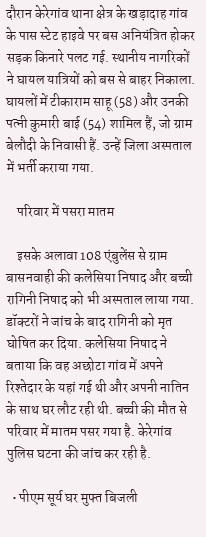दौरान केरेगांव थाना क्षेत्र के खड़ादाह गांव के पास स्टेट हाइवे पर बस अनियंत्रित होकर सड़क किनारे पलट गई. स्थानीय नागरिकों ने घायल यात्रियों को बस से बाहर निकाला. घायलों में टीकाराम साहू (58) और उनकी पत्नी कुमारी बाई (54) शामिल हैं, जो ग्राम बेलौदी के निवासी हैं. उन्हें जिला अस्पताल में भर्ती कराया गया.

    परिवार में पसरा मातम

    इसके अलावा 108 एंबुलेंस से ग्राम बासनवाही की कलेसिया निषाद और बच्ची रागिनी निषाद को भी अस्पताल लाया गया. डॉक्टरों ने जांच के बाद रागिनी को मृत घोषित कर दिया. कलेसिया निषाद ने बताया कि वह अछोटा गांव में अपने रिश्तेदार के यहां गई थी और अपनी नातिन के साथ घर लौट रही थी. बच्ची की मौत से परिवार में मातम पसर गया है. केरेगांव पुलिस घटना की जांच कर रही है.

  • पीएम सूर्य घर मुफ्त बिजली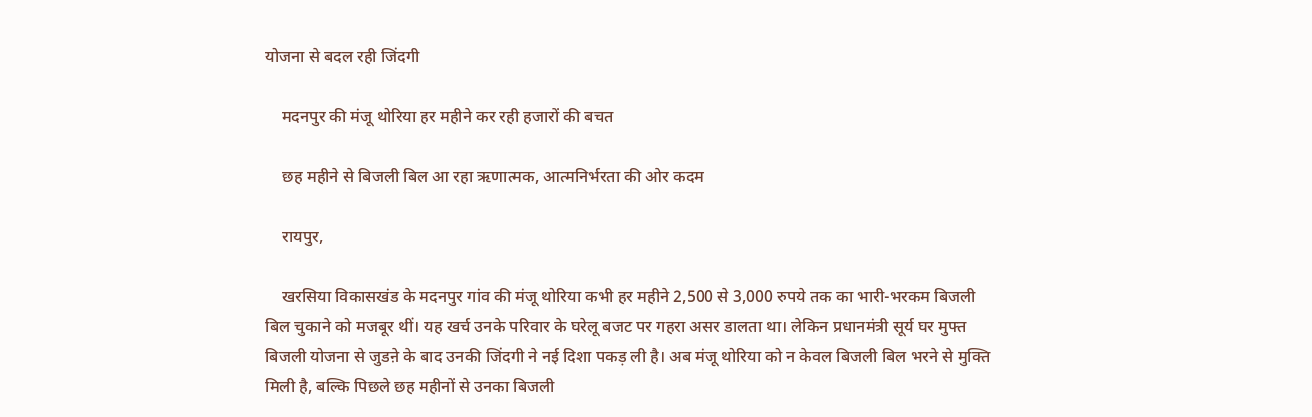योजना से बदल रही जिंदगी

    मदनपुर की मंजू थोरिया हर महीने कर रही हजारों की बचत

    छह महीने से बिजली बिल आ रहा ऋणात्मक, आत्मनिर्भरता की ओर कदम

    रायपुर,

    खरसिया विकासखंड के मदनपुर गांव की मंजू थोरिया कभी हर महीने 2,500 से 3,000 रुपये तक का भारी-भरकम बिजली बिल चुकाने को मजबूर थीं। यह खर्च उनके परिवार के घरेलू बजट पर गहरा असर डालता था। लेकिन प्रधानमंत्री सूर्य घर मुफ्त बिजली योजना से जुडऩे के बाद उनकी जिंदगी ने नई दिशा पकड़ ली है। अब मंजू थोरिया को न केवल बिजली बिल भरने से मुक्ति मिली है, बल्कि पिछले छह महीनों से उनका बिजली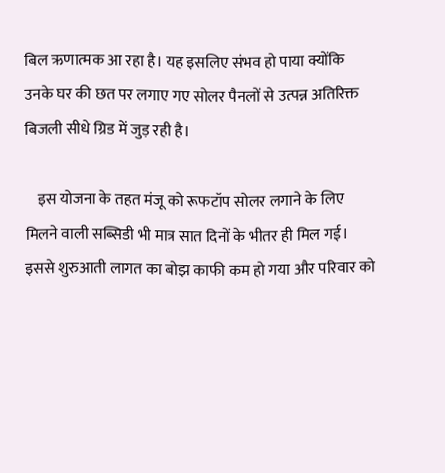बिल ऋणात्मक आ रहा है। यह इसलिए संभव हो पाया क्योंकि उनके घर की छत पर लगाए गए सोलर पैनलों से उत्पन्न अतिरिक्त बिजली सीधे ग्रिड में जुड़ रही है।

    इस योजना के तहत मंजू को रूफटॉप सोलर लगाने के लिए मिलने वाली सब्सिडी भी मात्र सात दिनों के भीतर ही मिल गई। इससे शुरुआती लागत का बोझ काफी कम हो गया और परिवार को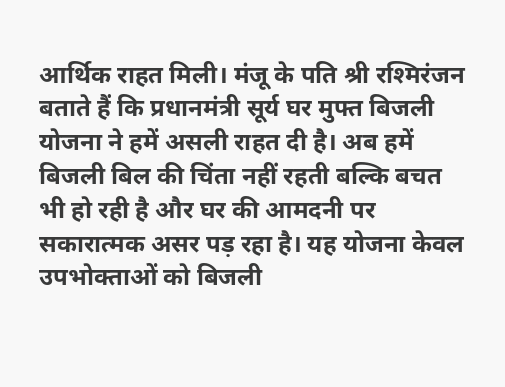आर्थिक राहत मिली। मंजू के पति श्री रश्मिरंजन बताते हैं कि प्रधानमंत्री सूर्य घर मुफ्त बिजली योजना ने हमें असली राहत दी है। अब हमें बिजली बिल की चिंता नहीं रहती बल्कि बचत भी हो रही है और घर की आमदनी पर सकारात्मक असर पड़ रहा है। यह योजना केवल उपभोक्ताओं को बिजली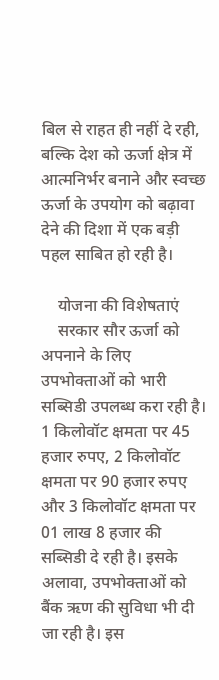बिल से राहत ही नहीं दे रही, बल्कि देश को ऊर्जा क्षेत्र में आत्मनिर्भर बनाने और स्वच्छ ऊर्जा के उपयोग को बढ़ावा देने की दिशा में एक बड़ी पहल साबित हो रही है।

    योजना की विशेषताएं
    सरकार सौर ऊर्जा को अपनाने के लिए उपभोक्ताओं को भारी सब्सिडी उपलब्ध करा रही है। 1 किलोवॉट क्षमता पर 45 हजार रुपए, 2 किलोवॉट क्षमता पर 90 हजार रुपए और 3 किलोवॉट क्षमता पर 01 लाख 8 हजार की सब्सिडी दे रही है। इसके अलावा, उपभोक्ताओं को बैंक ऋण की सुविधा भी दी जा रही है। इस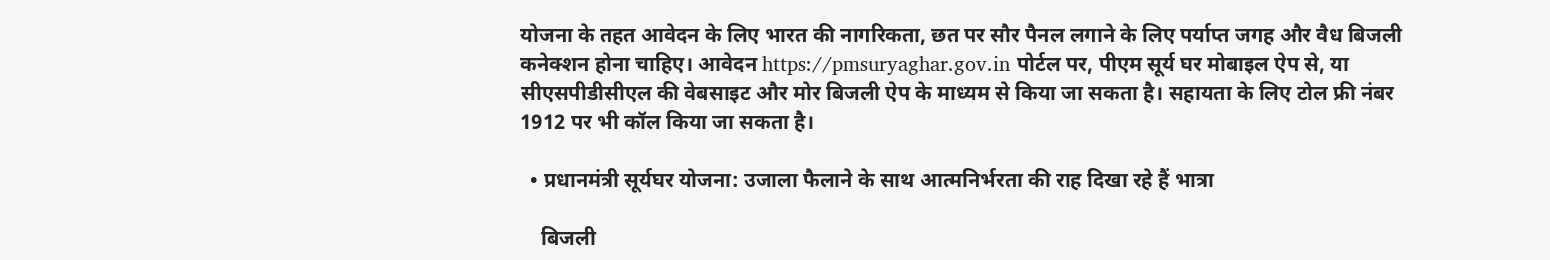योजना के तहत आवेदन के लिए भारत की नागरिकता, छत पर सौर पैनल लगाने के लिए पर्याप्त जगह और वैध बिजली कनेक्शन होना चाहिए। आवेदन https://pmsuryaghar.gov.in पोर्टल पर, पीएम सूर्य घर मोबाइल ऐप से, या सीएसपीडीसीएल की वेबसाइट और मोर बिजली ऐप के माध्यम से किया जा सकता है। सहायता के लिए टोल फ्री नंबर 1912 पर भी कॉल किया जा सकता है।

  • प्रधानमंत्री सूर्यघर योजना: उजाला फैलाने के साथ आत्मनिर्भरता की राह दिखा रहे हैं भात्रा

    बिजली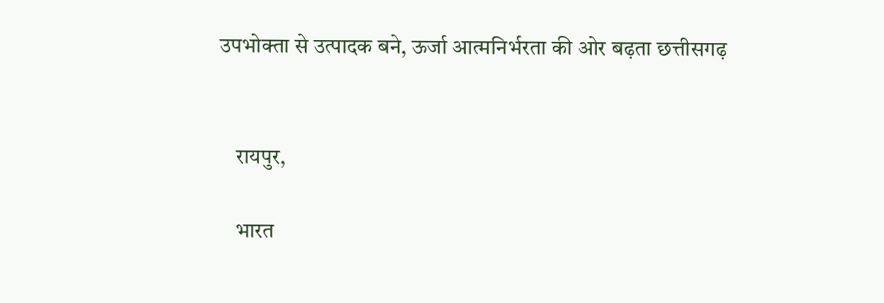उपभोक्ता से उत्पादक बने, ऊर्जा आत्मनिर्भरता की ओर बढ़ता छत्तीसगढ़


    रायपुर,

    भारत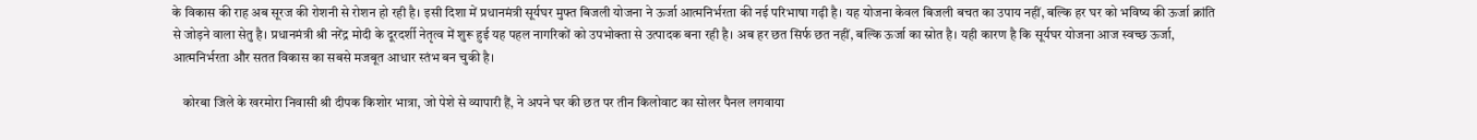के विकास की राह अब सूरज की रोशनी से रोशन हो रही है। इसी दिशा में प्रधानमंत्री सूर्यघर मुफ्त बिजली योजना ने ऊर्जा आत्मनिर्भरता की नई परिभाषा गढ़ी है। यह योजना केवल बिजली बचत का उपाय नहीं, बल्कि हर घर को भविष्य की ऊर्जा क्रांति से जोड़ने वाला सेतु है। प्रधानमंत्री श्री नरेंद्र मोदी के दूरदर्शी नेतृत्व में शुरू हुई यह पहल नागरिकों को उपभोक्ता से उत्पादक बना रही है। अब हर छत सिर्फ छत नहीं, बल्कि ऊर्जा का स्रोत है। यही कारण है कि सूर्यघर योजना आज स्वच्छ ऊर्जा, आत्मनिर्भरता और सतत विकास का सबसे मजबूत आधार स्तंभ बन चुकी है।

    कोरबा जिले के खरमोरा निवासी श्री दीपक किशोर भात्रा, जो पेशे से व्यापारी हैं, ने अपने घर की छत पर तीन किलोवाट का सोलर पैनल लगवाया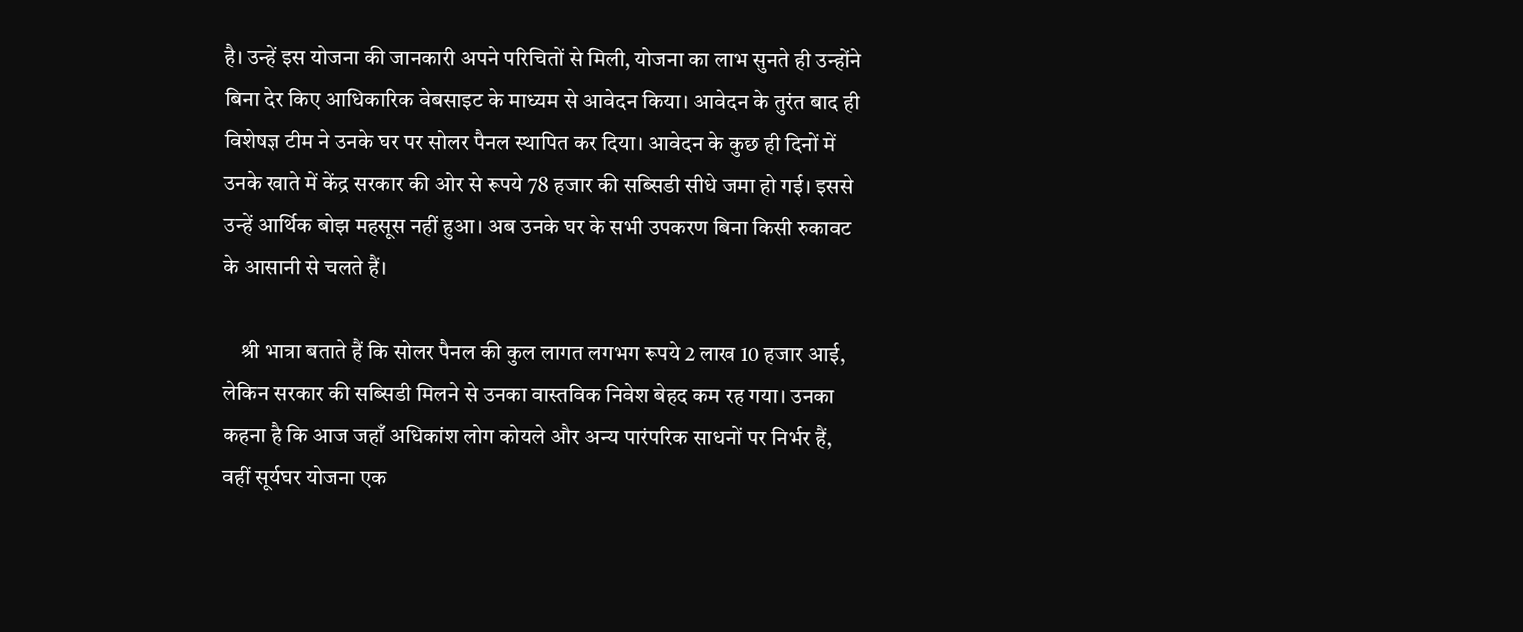है। उन्हें इस योजना की जानकारी अपने परिचितों से मिली, योजना का लाभ सुनते ही उन्होंने बिना देर किए आधिकारिक वेबसाइट के माध्यम से आवेदन किया। आवेदन के तुरंत बाद ही विशेषज्ञ टीम ने उनके घर पर सोलर पैनल स्थापित कर दिया। आवेदन के कुछ ही दिनों में उनके खाते में केंद्र सरकार की ओर से रूपये 78 हजार की सब्सिडी सीधे जमा हो गई। इससे उन्हें आर्थिक बोझ महसूस नहीं हुआ। अब उनके घर के सभी उपकरण बिना किसी रुकावट के आसानी से चलते हैं।

    श्री भात्रा बताते हैं कि सोलर पैनल की कुल लागत लगभग रूपये 2 लाख 10 हजार आई, लेकिन सरकार की सब्सिडी मिलने से उनका वास्तविक निवेश बेहद कम रह गया। उनका कहना है कि आज जहाँ अधिकांश लोग कोयले और अन्य पारंपरिक साधनों पर निर्भर हैं, वहीं सूर्यघर योजना एक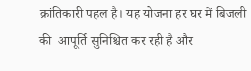क्रांतिकारी पहल है। यह योजना हर घर में बिजली की  आपूर्ति सुनिश्चित कर रही है और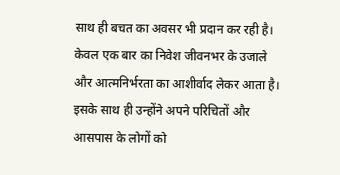साथ ही बचत का अवसर भी प्रदान कर रही है। केवल एक बार का निवेश जीवनभर के उजाले और आत्मनिर्भरता का आशीर्वाद लेकर आता है। इसके साथ ही उन्होंने अपने परिचितों और आसपास के लोगों को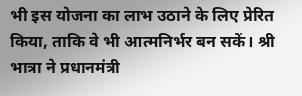भी इस योजना का लाभ उठाने के लिए प्रेरित किया, ताकि वे भी आत्मनिर्भर बन सकें। श्री भात्रा ने प्रधानमंत्री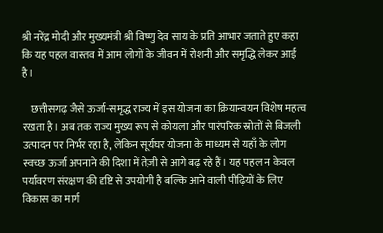श्री नरेंद्र मोदी और मुख्यमंत्री श्री विष्णु देव साय के प्रति आभार जताते हुए कहा कि यह पहल वास्तव में आम लोगों के जीवन में रोशनी और समृद्धि लेकर आई है।

    छत्तीसगढ़ जैसे ऊर्जा-समृद्ध राज्य में इस योजना का क्रियान्वयन विशेष महत्व रखता है। अब तक राज्य मुख्य रूप से कोयला और पारंपरिक स्रोतों से बिजली उत्पादन पर निर्भर रहा है, लेकिन सूर्यघर योजना के माध्यम से यहाँ के लोग स्वच्छ ऊर्जा अपनाने की दिशा में तेज़ी से आगे बढ़ रहे हैं। यह पहल न केवल पर्यावरण संरक्षण की दृष्टि से उपयोगी है बल्कि आने वाली पीढ़ियों के लिए विकास का मार्ग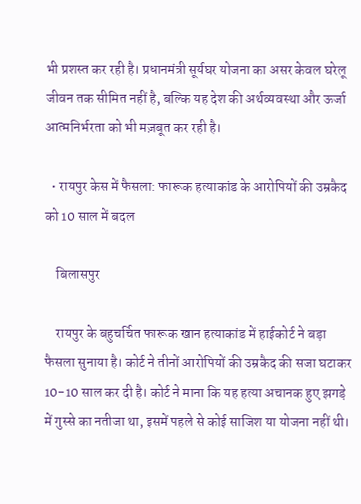भी प्रशस्त कर रही है। प्रधानमंत्री सूर्यघर योजना का असर केवल घरेलू जीवन तक सीमित नहीं है, बल्कि यह देश की अर्थव्यवस्था और ऊर्जा आत्मनिर्भरता को भी मज़बूत कर रही है।

  • रायपुर केस में फैसला: फारूक हत्याकांड के आरोपियों की उम्रकैद को 10 साल में बदल

    बिलासपुर

    रायपुर के बहुचर्चित फारूक खान हत्याकांड में हाईकोर्ट ने बड़ा फैसला सुनाया है। कोर्ट ने तीनों आरोपियों की उम्रकैद की सजा घटाकर 10-10 साल कर दी है। कोर्ट ने माना कि यह हत्या अचानक हुए झगड़े में गुस्से का नतीजा था, इसमें पहले से कोई साजिश या योजना नहीं थी।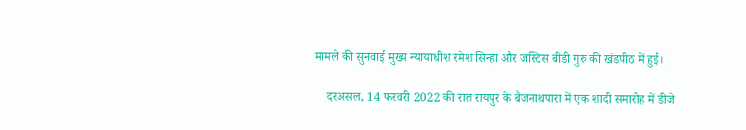मामले की सुनवाई मुख्य न्यायाधीश रमेश सिन्हा और जस्टिस बीडी गुरु की खंडपीठ में हुई।

    दरअसल, 14 फरवरी 2022 की रात रायपुर के बैजनाथपारा में एक शादी समारोह में डीजे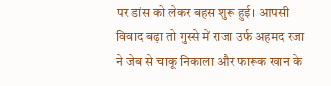पर डांस को लेकर बहस शुरू हुई। आपसी विवाद बढ़ा तो गुस्से में राजा उर्फ अहमद रजा ने जेब से चाकू निकाला और फारूक खान के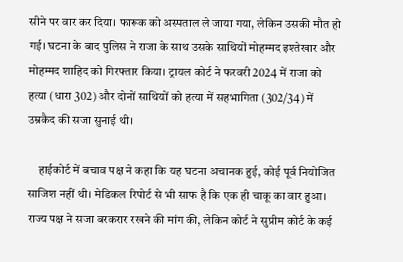सीने पर वार कर दिया। फारूक को अस्पताल ले जाया गया, लेकिन उसकी मौत हो गई। घटना के बाद पुलिस ने राजा के साथ उसके साथियों मोहम्मद इश्तेखार और मोहम्मद शाहिद को गिरफ्तार किया। ट्रायल कोर्ट ने फरवरी 2024 में राजा को हत्या (धारा 302) और दोनों साथियों को हत्या में सहभागिता (302/34) में उम्रकैद की सजा सुनाई थी।

    हाईकोर्ट में बचाव पक्ष ने कहा कि यह घटना अचानक हुई, कोई पूर्व नियोजित साजिश नहीं थी। मेडिकल रिपोर्ट से भी साफ है कि एक ही चाकू का वार हुआ। राज्य पक्ष ने सजा बरकरार रखने की मांग की, लेकिन कोर्ट ने सुप्रीम कोर्ट के कई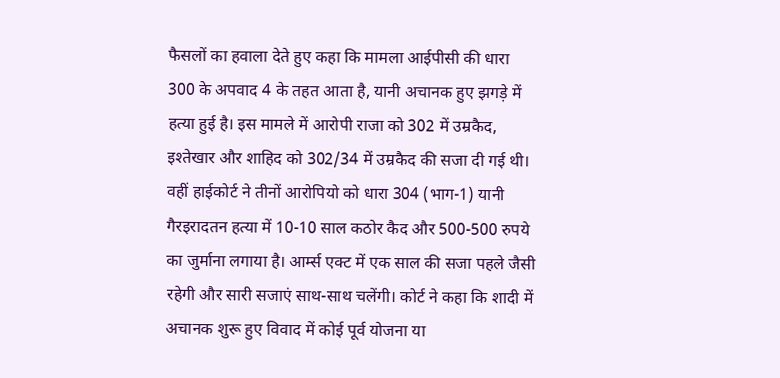फैसलों का हवाला देते हुए कहा कि मामला आईपीसी की धारा 300 के अपवाद 4 के तहत आता है, यानी अचानक हुए झगड़े में हत्या हुई है। इस मामले में आरोपी राजा को 302 में उम्रकैद, इश्तेखार और शाहिद को 302/34 में उम्रकैद की सजा दी गई थी। वहीं हाईकोर्ट ने तीनों आरोपियो को धारा 304 (भाग-1) यानी गैरइरादतन हत्या में 10-10 साल कठोर कैद और 500-500 रुपये का जुर्माना लगाया है। आर्म्स एक्ट में एक साल की सजा पहले जैसी रहेगी और सारी सजाएं साथ-साथ चलेंगी। कोर्ट ने कहा कि शादी में अचानक शुरू हुए विवाद में कोई पूर्व योजना या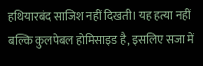हथियारबंद साजिश नहीं दिखती। यह हत्या नहीं बल्कि कुलपेबल होमिसाइड है, इसलिए सजा में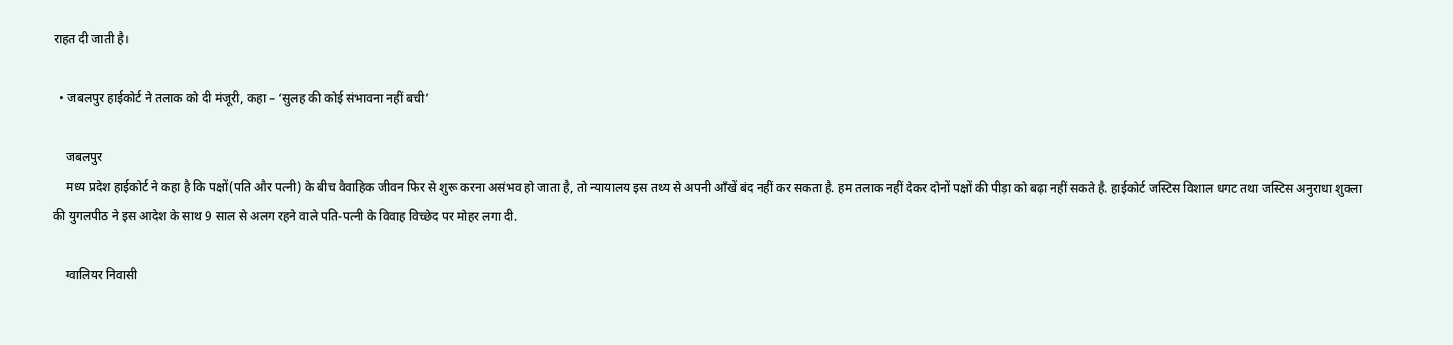राहत दी जाती है।

  • जबलपुर हाईकोर्ट ने तलाक को दी मंजूरी, कहा – ‘सुलह की कोई संभावना नहीं बची’

    जबलपुर
    मध्य प्रदेश हाईकोर्ट ने कहा है कि पक्षों(पति और पत्नी) के बीच वैवाहिक जीवन फिर से शुरू करना असंभव हो जाता है, तो न्यायालय इस तथ्य से अपनी आँखें बंद नहीं कर सकता है. हम तलाक नहीं देकर दोनों पक्षों की पीड़ा को बढ़ा नहीं सकते है. हाईकोर्ट जस्टिस विशाल धगट तथा जस्टिस अनुराधा शुक्ला की युगलपीठ ने इस आदेश के साथ 9 साल से अलग रहने वाले पति-पत्नी के विवाह विच्छेद पर मोहर लगा दी.

    ग्वालियर निवासी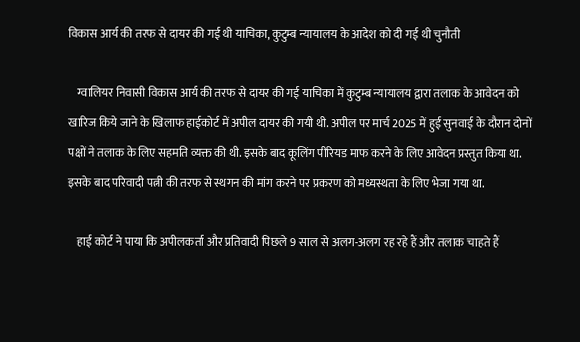विकास आर्य की तरफ से दायर की गई थी याचिका, कुटुम्ब न्यायालय के आदेश को दी गई थी चुनौती

    ग्वालियर निवासी विकास आर्य की तरफ से दायर की गई याचिका में कुटुम्ब न्यायालय द्वारा तलाक के आवेदन को खारिज किये जाने के खिलाफ हाईकोर्ट में अपील दायर की गयी थी. अपील पर मार्च 2025 में हुई सुनवाई के दौरान दोनों पक्षों ने तलाक के लिए सहमति व्यक्त की थी. इसके बाद कूलिंग पीरियड माफ करने के लिए आवेदन प्रस्तुत किया था. इसके बाद परिवादी पत्नी की तरफ से स्थगन की मांग करने पर प्रकरण को मध्यस्थता के लिए भेजा गया था.

    हाई कोर्ट ने पाया कि अपीलकर्ता और प्रतिवादी पिछले 9 साल से अलग-अलग रह रहे हैं और तलाक चाहते हैं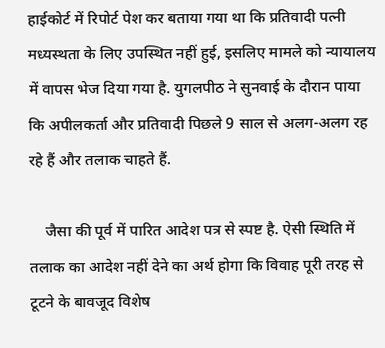हाईकोर्ट में रिपोर्ट पेश कर बताया गया था कि प्रतिवादी पत्नी मध्यस्थता के लिए उपस्थित नहीं हुई, इसलिए मामले को न्यायालय में वापस भेज दिया गया है. युगलपीठ ने सुनवाई के दौरान पाया कि अपीलकर्ता और प्रतिवादी पिछले 9 साल से अलग-अलग रह रहे हैं और तलाक चाहते हैं.

    जैसा की पूर्व में पारित आदेश पत्र से स्पष्ट है. ऐसी स्थिति में तलाक का आदेश नहीं देने का अर्थ होगा कि विवाह पूरी तरह से टूटने के बावजूद विशेष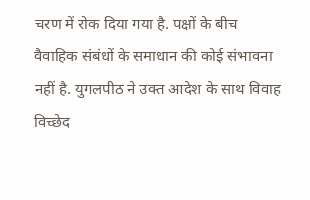चरण में रोक दिया गया है. पक्षों के बीच वैवाहिक संबंधों के समाधान की कोई संभावना नहीं है. युगलपीठ ने उक्त आदेश के साथ विवाह विच्छेद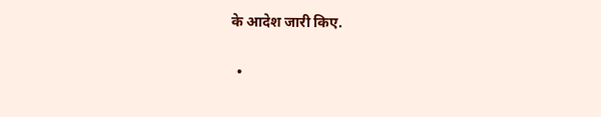के आदेश जारी किए.

  •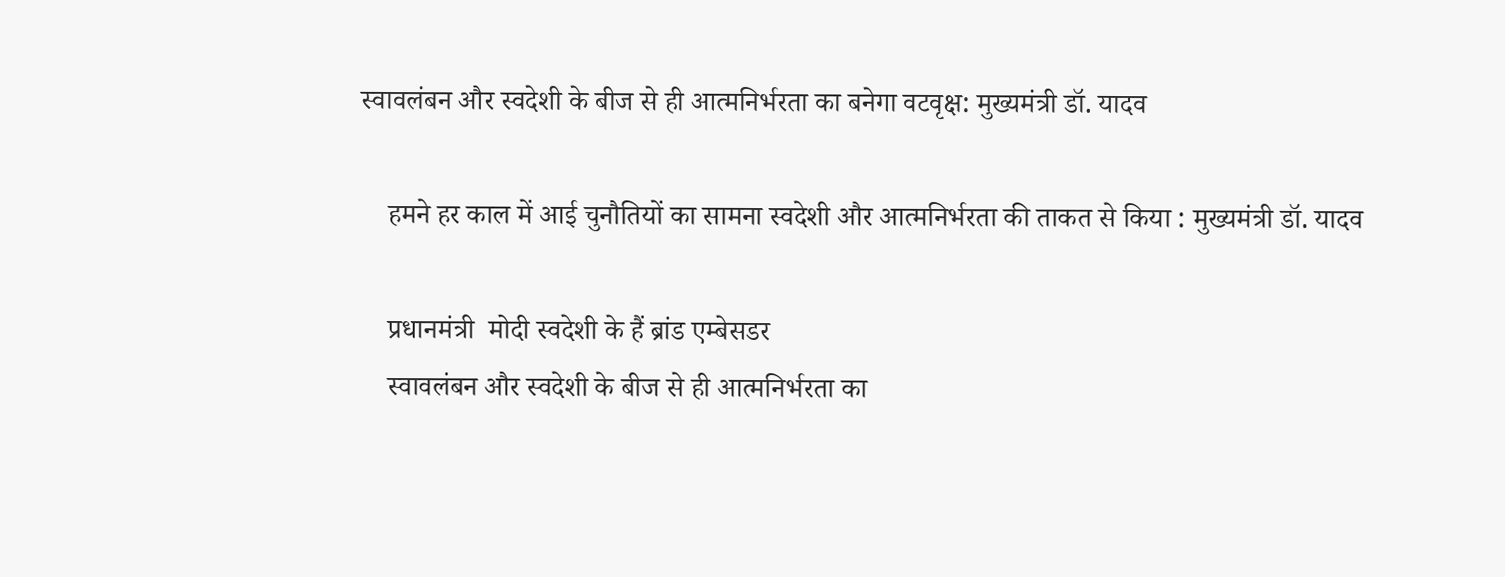स्वावलंबन और स्वदेशी के बीज से ही आत्मनिर्भरता का बनेगा वटवृक्ष: मुख्यमंत्री डॉ. यादव

    हमने हर काल में आई चुनौतियों का सामना स्वदेशी और आत्मनिर्भरता की ताकत से किया : मुख्यमंत्री डॉ. यादव

    प्रधानमंत्री  मोदी स्वदेशी के हैं ब्रांड एम्बेसडर
    स्वावलंबन और स्वदेशी के बीज से ही आत्मनिर्भरता का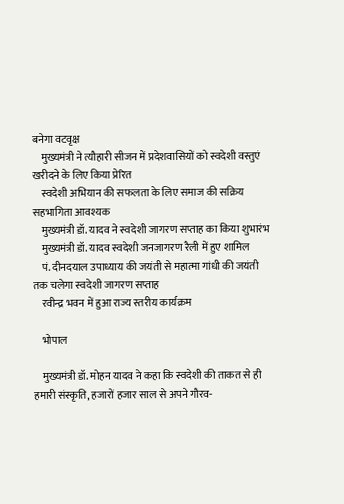बनेगा वटवृक्ष
    मुख्यमंत्री ने त्यौहारी सीजन में प्रदेशवासियों को स्वदेशी वस्तुएं खरीदने के लिए किया प्रेरित
    स्वदेशी अभियान की सफलता के लिए समाज की सक्रिय सहभागिता आवश्यक
    मुख्यमंत्री डॉ. यादव ने स्वदेशी जागरण सप्ताह का किया शुभारंभ
    मुख्यमंत्री डॉ. यादव स्वदेशी जनजागरण रैली में हुए शामिल
    पं. दीनदयाल उपाध्याय की जयंती से महात्मा गांधी की जयंती तक चलेगा स्वदेशी जागरण सप्ताह
    रवीन्द्र भवन में हुआ राज्य स्तरीय कार्यक्रम

    भोपाल

    मुख्यमंत्री डॉ. मोहन यादव ने कहा कि स्वदेशी की ताकत से ही हमारी संस्कृति, हजारों हजार साल से अपने गौरव-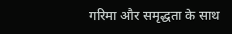गरिमा और समृद्धता के साथ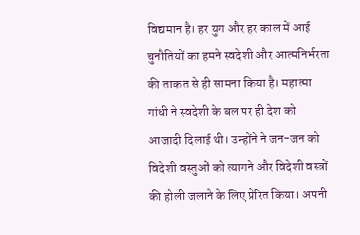विद्यमान है। हर युग और हर काल में आई चुनौतियों का हमने स्वदेशी और आत्मनिर्भरता की ताकत से ही सामना किया है। महात्मा गांधी ने स्वदेशी के बल पर ही देश को आजादी दिलाई थी। उन्होंने ने जन-जन को विदेशी वस्तुओं को त्यागने और विदेशी वस्त्रों की होली जलाने के लिए प्रेरित किया। अपनी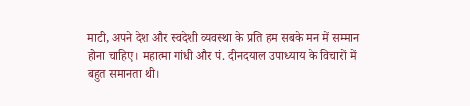माटी, अपने देश और स्वदेशी व्यवस्था के प्रति हम सबके मन में सम्मान होना चाहिए। महात्मा गांधी और पं. दीनदयाल उपाध्याय के विचारों में बहुत समानता थी।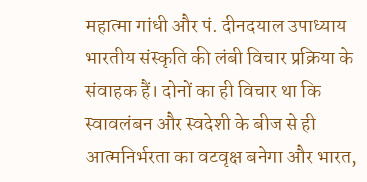महात्मा गांधी और पं. दीनदयाल उपाध्याय भारतीय संस्कृति की लंबी विचार प्रक्रिया के संवाहक हैं। दोनों का ही विचार था कि स्वावलंबन और स्वदेशी के बीज से ही आत्मनिर्भरता का वटवृक्ष बनेगा और भारत,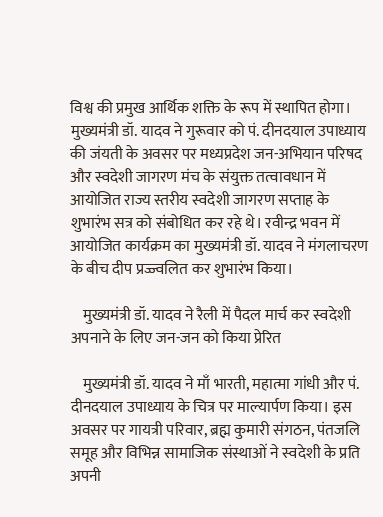विश्व की प्रमुख आर्थिक शक्ति के रूप में स्थापित होगा। मुख्यमंत्री डॉ. यादव ने गुरूवार को पं. दीनदयाल उपाध्याय की जंयती के अवसर पर मध्यप्रदेश जन-अभियान परिषद और स्वदेशी जागरण मंच के संयुक्त तत्वावधान में आयोजित राज्य स्तरीय स्वदेशी जागरण सप्ताह के शुभारंभ सत्र को संबोधित कर रहे थे। रवीन्द्र भवन में आयोजित कार्यक्रम का मुख्यमंत्री डॉ. यादव ने मंगलाचरण के बीच दीप प्रज्ज्वलित कर शुभारंभ किया।

    मुख्यमंत्री डॉ. यादव ने रैली में पैदल मार्च कर स्वदेशी अपनाने के लिए जन-जन को किया प्रेरित

    मुख्यमंत्री डॉ. यादव ने माँ भारती, महात्मा गांधी और पं. दीनदयाल उपाध्याय के चित्र पर माल्यार्पण किया। इस अवसर पर गायत्री परिवार, ब्रह्म कुमारी संगठन, पंतजलि समूह और विभिन्न सामाजिक संस्थाओं ने स्वदेशी के प्रति अपनी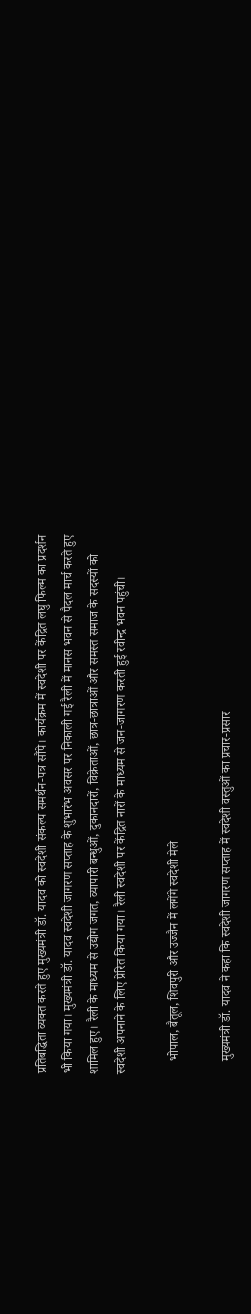प्रतिबद्धिता व्यक्त करते हुए मुख्यमंत्री डॉ. यादव को स्वदेशी संकल्प समर्थन-पत्र सौंपे। कार्यक्रम में स्वदेशी पर केंद्रित लघु फिल्म का प्रदर्शन भी किया गया। मुख्यमंत्री डॉ. यादव स्वदेशी जागरण सप्ताह के शुभारंभ अवसर पर निकाली गई रैली में मानस भवन से पैदल मार्च करते हुए शामिल हुए। रैली के माध्यम से उद्योग जगत, व्यापारी बन्धुओं, दुकानदारों, विक्रेताओं, छात्र-छात्राओं और समस्त समाज के सदस्यों को स्वदेशी अपनाने के लिए प्रेरित किया गया। रैली स्वदेशी पर केंद्रित नारों के माध्यम से जन-जागरण करती हुई रवीन्द्र भवन पहुंची।

    भोपाल, बैतूल, शिवपुरी और उज्जैन में लगेंगे स्वदेशी मेले

    मुख्यमंत्री डॉ. यादव ने कहा कि स्वदेशी जागरण सप्ताह में स्वदेशी वस्तुओं का प्रचार-प्रसार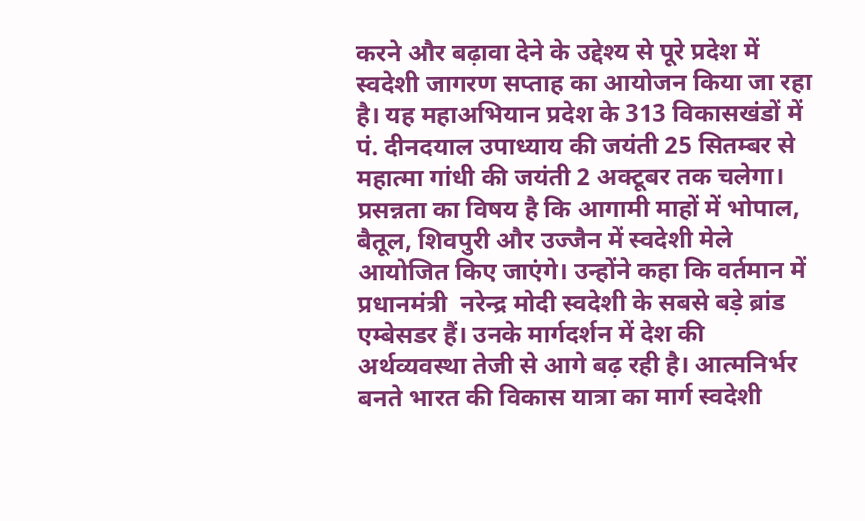करने और बढ़ावा देने के उद्देश्य से पूरे प्रदेश में स्वदेशी जागरण सप्ताह का आयोजन किया जा रहा है। यह महाअभियान प्रदेश के 313 विकासखंडों में पं. दीनदयाल उपाध्याय की जयंती 25 सितम्बर से महात्मा गांधी की जयंती 2 अक्टूबर तक चलेगा। प्रसन्नता का विषय है कि आगामी माहों में भोपाल, बैतूल, शिवपुरी और उज्जैन में स्वदेशी मेले आयोजित किए जाएंगे। उन्होंने कहा कि वर्तमान में प्रधानमंत्री  नरेन्द्र मोदी स्वदेशी के सबसे बड़े ब्रांड एम्बेसडर हैं। उनके मार्गदर्शन में देश की अर्थव्यवस्था तेजी से आगे बढ़ रही है। आत्मनिर्भर बनते भारत की विकास यात्रा का मार्ग स्वदेशी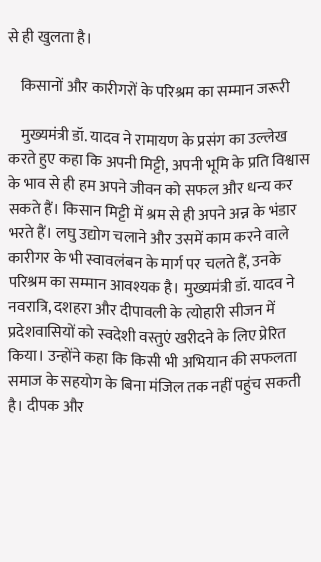से ही खुलता है।

    किसानों और कारीगरों के परिश्रम का सम्मान जरूरी

    मुख्यमंत्री डॉ. यादव ने रामायण के प्रसंग का उल्लेख करते हुए कहा कि अपनी मिट्टी, अपनी भूमि के प्रति विश्वास के भाव से ही हम अपने जीवन को सफल और धन्य कर सकते हैं। किसान मिट्टी में श्रम से ही अपने अन्न के भंडार भरते हैं। लघु उद्योग चलाने और उसमें काम करने वाले कारीगर के भी स्वावलंबन के मार्ग पर चलते हैं, उनके परिश्रम का सम्मान आवश्यक है। मुख्यमंत्री डॉ. यादव ने नवरात्रि, दशहरा और दीपावली के त्योहारी सीजन में प्रदेशवासियों को स्वदेशी वस्तुएं खरीदने के लिए प्रेरित किया। उन्होंने कहा कि किसी भी अभियान की सफलता समाज के सहयोग के बिना मंजिल तक नहीं पहुंच सकती है। दीपक और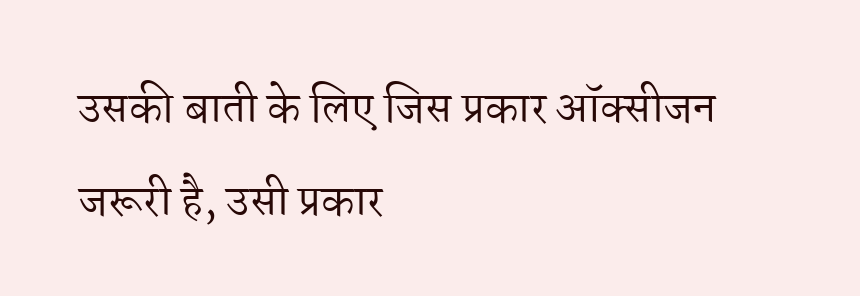उसकी बाती के लिए जिस प्रकार ऑक्सीजन जरूरी है, उसी प्रकार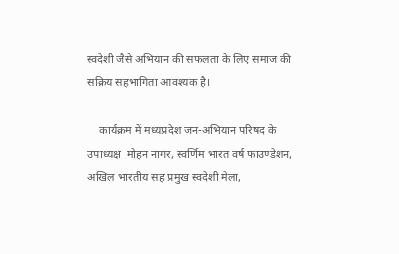स्वदेशी जैसे अभियान की सफलता के लिए समाज की सक्रिय सहभागिता आवश्यक है।

    कार्यक्रम में मध्यप्रदेश जन-अभियान परिषद के उपाध्यक्ष  मोहन नागर, स्वर्णिम भारत वर्ष फाउण्डेशन, अखिल भारतीय सह प्रमुख स्वदेशी मेला,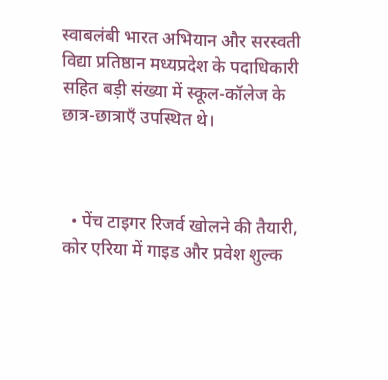स्वाबलंबी भारत अभियान और सरस्वती विद्या प्रतिष्ठान मध्यप्रदेश के पदाधिकारी सहित बड़ी संख्या में स्कूल-कॉलेज के छात्र-छात्राएँ उपस्थित थे।



  • पेंच टाइगर रिजर्व खोलने की तैयारी, कोर एरिया में गाइड और प्रवेश शुल्क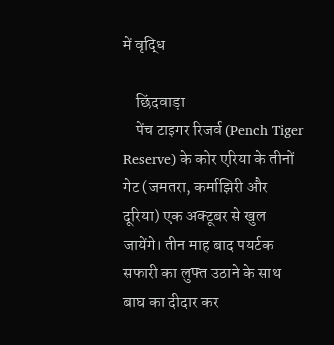में वृद्धि

    छिंदवाड़ा
    पेंच टाइगर रिजर्व (Pench Tiger Reserve) के कोर एरिया के तीनों गेट (जमतरा, कर्माझिरी और दूरिया) एक अक्टूबर से खुल जायेंगे। तीन माह बाद पयर्टक सफारी का लुफ्त उठाने के साथ बाघ का दीदार कर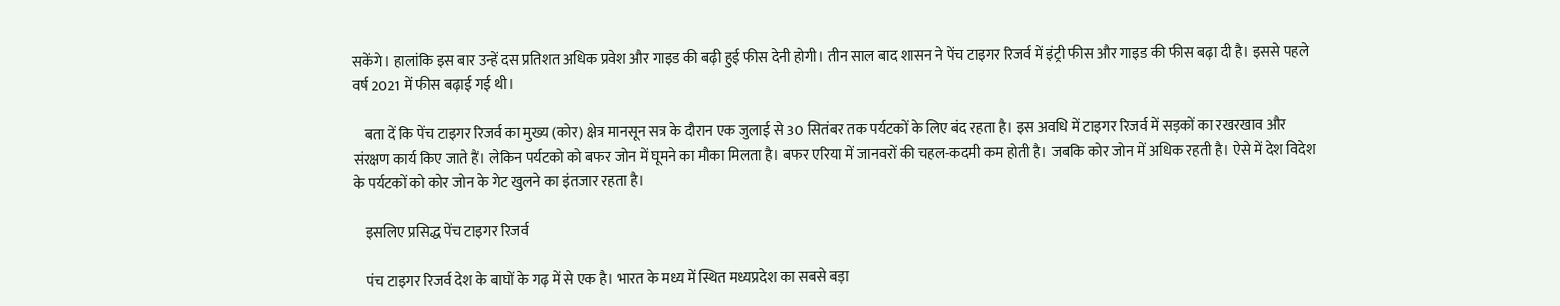सकेंगे। हालांकि इस बार उन्हें दस प्रतिशत अधिक प्रवेश और गाइड की बढ़ी हुई फीस देनी होगी। तीन साल बाद शासन ने पेंच टाइगर रिजर्व में इंट्री फीस और गाइड की फीस बढ़ा दी है। इससे पहले वर्ष 2021 में फीस बढ़ाई गई थी।

    बता दें कि पेंच टाइगर रिजर्व का मुख्य (कोर) क्षेत्र मानसून सत्र के दौरान एक जुलाई से 30 सितंबर तक पर्यटकों के लिए बंद रहता है। इस अवधि में टाइगर रिजर्व में सड़कों का रखरखाव और संरक्षण कार्य किए जाते हैं। लेकिन पर्यटको को बफर जोन में घूमने का मौका मिलता है। बफर एरिया में जानवरों की चहल-कदमी कम होती है। जबकि कोर जोन में अधिक रहती है। ऐसे में देश विदेश के पर्यटकों को कोर जोन के गेट खुलने का इंतजार रहता है।

    इसलिए प्रसिद्ध पेंच टाइगर रिजर्व

    पंच टाइगर रिजर्व देश के बाघों के गढ़ में से एक है। भारत के मध्य में स्थित मध्यप्रदेश का सबसे बड़ा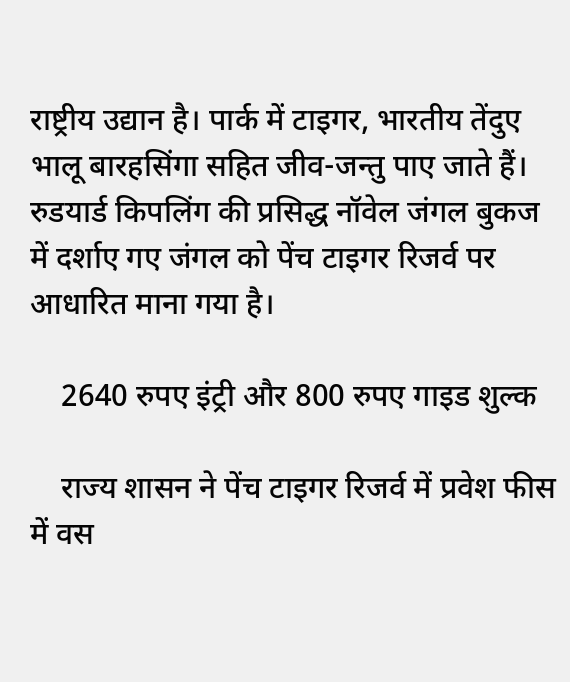राष्ट्रीय उद्यान है। पार्क में टाइगर, भारतीय तेंदुए भालू बारहसिंगा सहित जीव-जन्तु पाए जाते हैं। रुडयार्ड किपलिंग की प्रसिद्ध नॉवेल जंगल बुकज में दर्शाए गए जंगल को पेंच टाइगर रिजर्व पर आधारित माना गया है।

    2640 रुपए इंट्री और 800 रुपए गाइड शुल्क

    राज्य शासन ने पेंच टाइगर रिजर्व में प्रवेश फीस में वस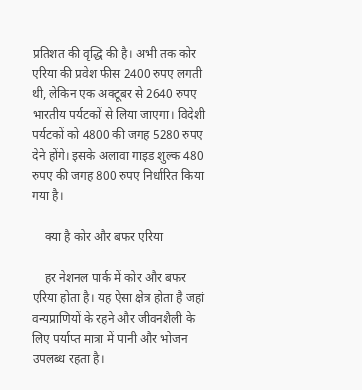प्रतिशत की वृद्धि की है। अभी तक कोर एरिया की प्रवेश फीस 2400 रुपए लगती थी, लेकिन एक अक्टूबर से 2640 रुपए भारतीय पर्यटकों से लिया जाएगा। विदेशी पर्यटकों को 4800 की जगह 5280 रुपए देने होंगे। इसके अलावा गाइड शुल्क 480 रुपए की जगह 800 रुपए निर्धारित किया गया है।

    क्या है कोर और बफर एरिया

    हर नेशनल पार्क में कोर और बफर एरिया होता है। यह ऐसा क्षेत्र होता है जहां वन्यप्राणियों के रहने और जीवनशैली के लिए पर्याप्त मात्रा में पानी और भोजन उपलब्ध रहता है।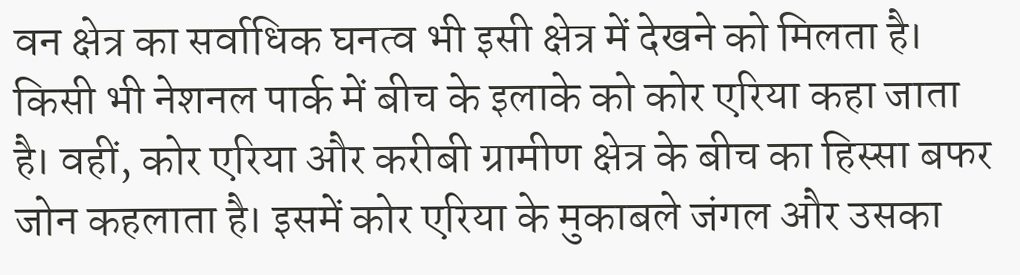वन क्षेत्र का सर्वाधिक घनत्व भी इसी क्षेत्र में देखने को मिलता है। किसी भी नेशनल पार्क में बीच के इलाके को कोर एरिया कहा जाता है। वहीं, कोर एरिया और करीबी ग्रामीण क्षेत्र के बीच का हिस्सा बफर जोन कहलाता है। इसमें कोर एरिया के मुकाबले जंगल और उसका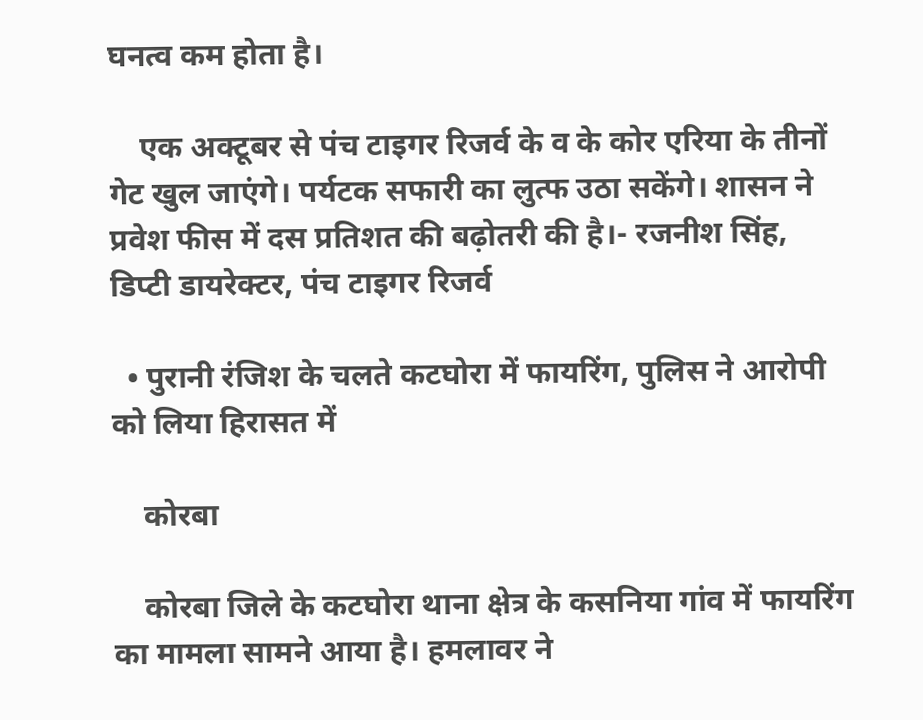घनत्व कम होता है।

    एक अक्टूबर से पंच टाइगर रिजर्व के व के कोर एरिया के तीनों गेट खुल जाएंगे। पर्यटक सफारी का लुत्फ उठा सकेंगे। शासन ने प्रवेश फीस में दस प्रतिशत की बढ़ोतरी की है।- रजनीश सिंह, डिप्टी डायरेक्टर, पंच टाइगर रिजर्व

  • पुरानी रंजिश के चलते कटघोरा में फायरिंग, पुलिस ने आरोपी को लिया हिरासत में

    कोरबा

    कोरबा जिले के कटघोरा थाना क्षेत्र के कसनिया गांव में फायरिंग का मामला सामने आया है। हमलावर ने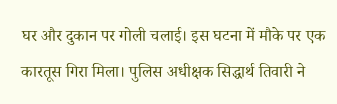घर और दुकान पर गोली चलाई। इस घटना में मौके पर एक कारतूस गिरा मिला। पुलिस अधीक्षक सिद्धार्थ तिवारी ने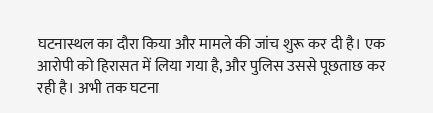घटनास्थल का दौरा किया और मामले की जांच शुरू कर दी है। एक आरोपी को हिरासत में लिया गया है, और पुलिस उससे पूछताछ कर रही है। अभी तक घटना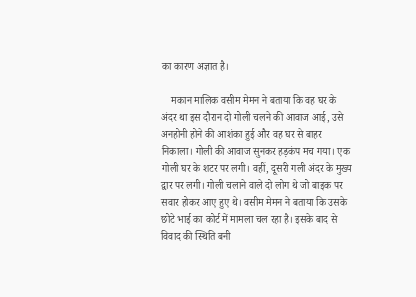का कारण अज्ञात है।

    मकान मालिक वसीम मेमन ने बताया कि वह घर के अंदर था इस दौरान दो गोली चलने की आवाज आई, उसे अनहोनी होने की आशंका हुई और वह घर से बाहर निकाला। गोली की आवाज सुनकर हड़कंप मच गया। एक गोली घर के शटर पर लगी। वहीं, दूसरी गली अंदर के मुख्य द्वार पर लगी। गोली चलाने वाले दो लोग थे जो बाइक पर सवार होकर आए हुए थे। वसीम मेमन ने बताया कि उसके छोटे भाई का कोर्ट में मामला चल रहा है। इसके बाद से विवाद की स्थिति बनी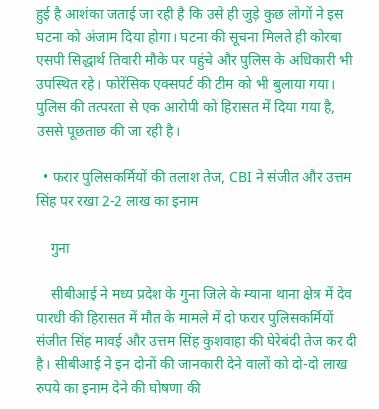हुई है आशंका जताई जा रही है कि उसे ही जुड़े कुछ लोगों ने इस घटना को अंजाम दिया होगा। घटना की सूचना मिलते ही कोरबा एसपी सिद्धार्थ तिवारी मौके पर पहुंचे और पुलिस के अधिकारी भी उपस्थित रहे। फोरेंसिक एक्सपर्ट की टीम को भी बुलाया गया। पुलिस की तत्परता से एक आरोपी को हिरासत में दिया गया है, उससे पूछताछ की जा रही है।

  • फरार पुलिसकर्मियों की तलाश तेज, CBI ने संजीत और उत्तम सिंह पर रखा 2-2 लाख का इनाम

    गुना

    सीबीआई ने मध्य प्रदेश के गुना जिले के म्याना थाना क्षेत्र में देव पारधी की हिरासत में मौत के मामले में दो फरार पुलिसकर्मियों संजीत सिंह मावई और उत्तम सिंह कुशवाहा की घेरेबंदी तेज कर दी है। सीबीआई ने इन दोनों की जानकारी देने वालों को दो-दो लाख रुपये का इनाम देने की घोषणा की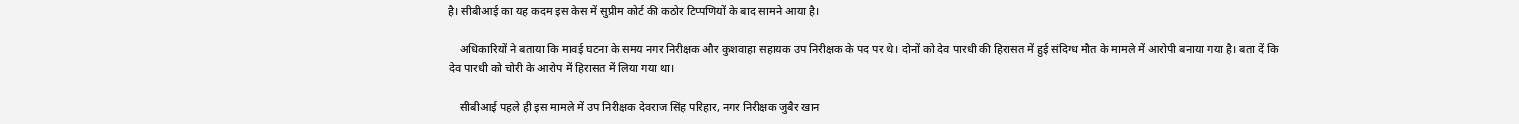है। सीबीआई का यह कदम इस केस में सुप्रीम कोर्ट की कठोर टिप्पणियों के बाद सामने आया है।

    अधिकारियों ने बताया कि मावई घटना के समय नगर निरीक्षक और कुशवाहा सहायक उप निरीक्षक के पद पर थे। दोनों को देव पारधी की हिरासत में हुई संदिग्ध मौत के मामले में आरोपी बनाया गया है। बता दें कि देव पारधी को चोरी के आरोप में हिरासत में लिया गया था।

    सीबीआई पहले ही इस मामले में उप निरीक्षक देवराज सिंह परिहार, नगर निरीक्षक जुबैर खान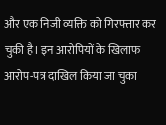और एक निजी व्यक्ति को गिरफ्तार कर चुकी है। इन आरोपियों के खिलाफ आरोप-पत्र दाखिल किया जा चुका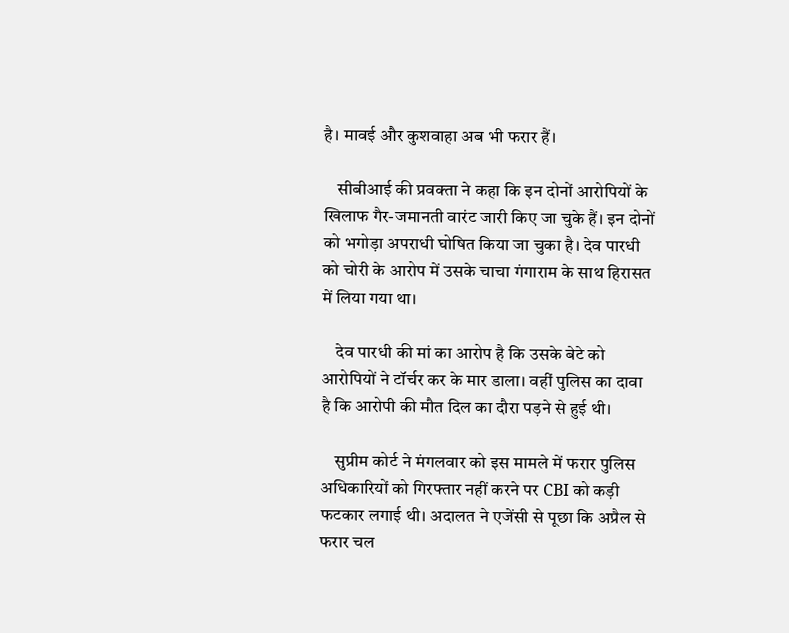है। मावई और कुशवाहा अब भी फरार हैं।

    सीबीआई की प्रवक्ता ने कहा कि इन दोनों आरोपियों के खिलाफ गैर-जमानती वारंट जारी किए जा चुके हैं। इन दोनों को भगोड़ा अपराधी घोषित किया जा चुका है। देव पारधी को चोरी के आरोप में उसके चाचा गंगाराम के साथ हिरासत में लिया गया था।

    देव पारधी की मां का आरोप है कि उसके बेटे को आरोपियों ने टॉर्चर कर के मार डाला। वहीं पुलिस का दावा है कि आरोपी की मौत दिल का दौरा पड़ने से हुई थी।

    सुप्रीम कोर्ट ने मंगलवार को इस मामले में फरार पुलिस अधिकारियों को गिरफ्तार नहीं करने पर CBI को कड़ी फटकार लगाई थी। अदालत ने एजेंसी से पूछा कि अप्रैल से फरार चल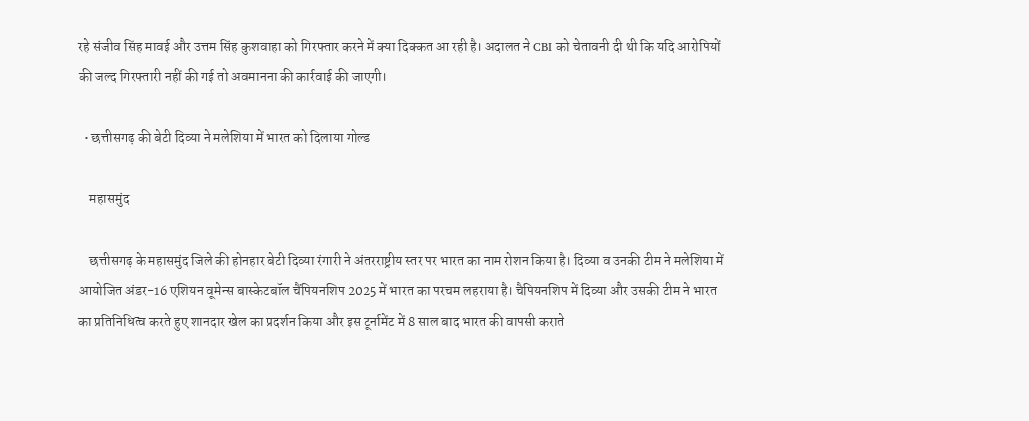रहे संजीव सिंह मावई और उत्तम सिंह कुशवाहा को गिरफ्तार करने में क्या दिक्कत आ रही है। अदालत ने CBI को चेतावनी दी थी कि यदि आरोपियों की जल्द गिरफ्तारी नहीं की गई तो अवमानना की कार्रवाई की जाएगी।

  • छत्तीसगढ़ की बेटी दिव्या ने मलेशिया में भारत को दिलाया गोल्ड

    महासमुंद

    छत्तीसगढ़ के महासमुंद जिले की होनहार बेटी दिव्या रंगारी ने अंतरराष्ट्रीय स्तर पर भारत का नाम रोशन किया है। दिव्या व उनकी टीम ने मलेशिया में आयोजित अंडर-16 एशियन वूमेन्स बास्केटबॉल चैंपियनशिप 2025 में भारत का परचम लहराया है। चैपियनशिप में दिव्या और उसकी टीम ने भारत का प्रतिनिधित्व करते हुए शानदार खेल का प्रदर्शन किया और इस टूर्नामेंट में 8 साल बाद भारत की वापसी कराते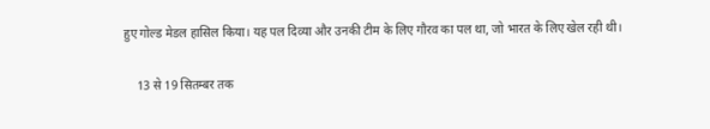हुए गोल्ड मेडल हासिल किया। यह पल दिव्या और उनकी टीम के लिए गौरव का पल था, जो भारत के लिए खेल रही थी।

    13 से 19 सितम्बर तक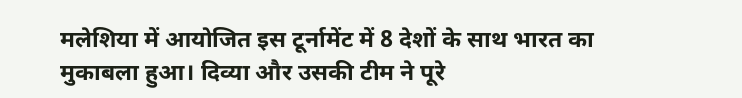मलेशिया में आयोजित इस टूर्नामेंट में 8 देशों के साथ भारत का मुकाबला हुआ। दिव्या और उसकी टीम ने पूरे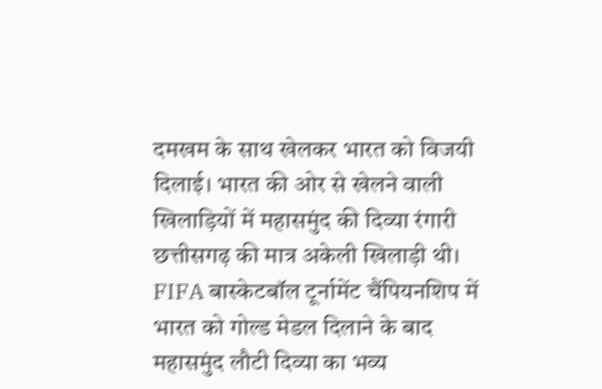दमखम के साथ खेलकर भारत को विजयी दिलाई। भारत की ओर से खेलने वाली खिलाड़ियों में महासमुंद की दिव्या रंगारी छत्तीसगढ़ की मात्र अकेली खिलाड़ी थी। FIFA बास्केटबॉल टूर्नामेंट चैंपियनशिप में भारत को गोल्ड मेडल दिलाने के बाद महासमुंद लौटी दिव्या का भव्य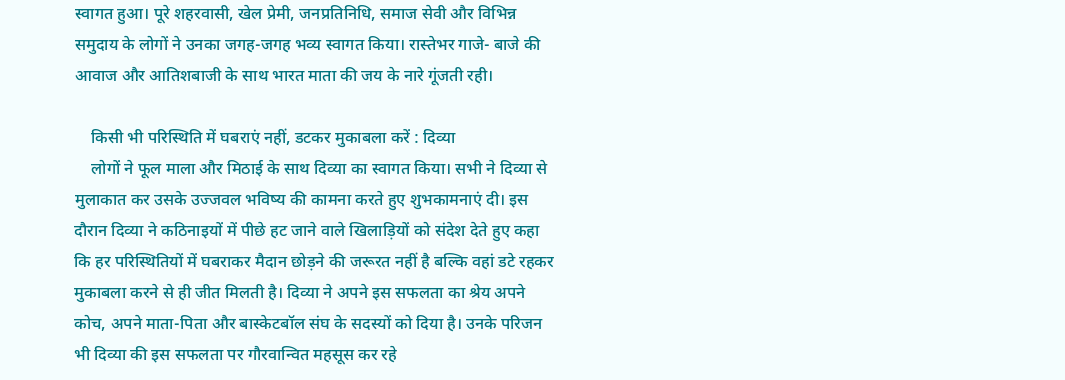स्वागत हुआ। पूरे शहरवासी, खेल प्रेमी, जनप्रतिनिधि, समाज सेवी और विभिन्न समुदाय के लोगों ने उनका जगह-जगह भव्य स्वागत किया। रास्तेभर गाजे- बाजे की आवाज और आतिशबाजी के साथ भारत माता की जय के नारे गूंजती रही।

    किसी भी परिस्थिति में घबराएं नहीं, डटकर मुकाबला करें : दिव्या
    लोगों ने फूल माला और मिठाई के साथ दिव्या का स्वागत किया। सभी ने दिव्या से मुलाकात कर उसके उज्जवल भविष्य की कामना करते हुए शुभकामनाएं दी। इस दौरान दिव्या ने कठिनाइयों में पीछे हट जाने वाले खिलाड़ियों को संदेश देते हुए कहा कि हर परिस्थितियों में घबराकर मैदान छोड़ने की जरूरत नहीं है बल्कि वहां डटे रहकर मुकाबला करने से ही जीत मिलती है। दिव्या ने अपने इस सफलता का श्रेय अपने कोच, अपने माता-पिता और बास्केटबॉल संघ के सदस्यों को दिया है। उनके परिजन भी दिव्या की इस सफलता पर गौरवान्वित महसूस कर रहे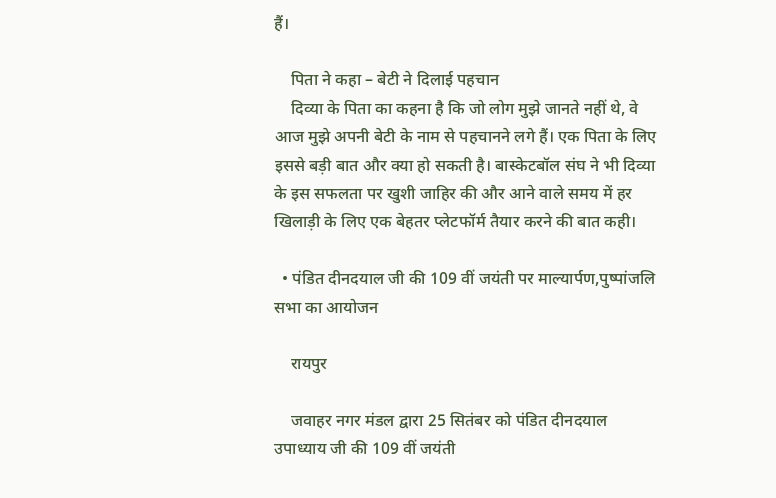हैं।

    पिता ने कहा – बेटी ने दिलाई पहचान
    दिव्या के पिता का कहना है कि जो लोग मुझे जानते नहीं थे, वे आज मुझे अपनी बेटी के नाम से पहचानने लगे हैं। एक पिता के लिए इससे बड़ी बात और क्या हो सकती है। बास्केटबॉल संघ ने भी दिव्या के इस सफलता पर खुशी जाहिर की और आने वाले समय में हर खिलाड़ी के लिए एक बेहतर प्लेटफॉर्म तैयार करने की बात कही।

  • पंडित दीनदयाल जी की 109 वीं जयंती पर माल्यार्पण,पुष्पांजलि सभा का आयोजन

    रायपुर

    जवाहर नगर मंडल द्वारा 25 सितंबर को पंडित दीनदयाल उपाध्याय जी की 109 वीं जयंती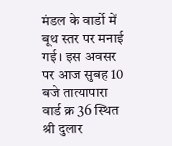मंडल के वार्डो में बूथ स्तर पर मनाई गई। इस अवसर पर आज सुबह 10 बजे तात्यापारा वार्ड क्र 36 स्थित श्री दुलार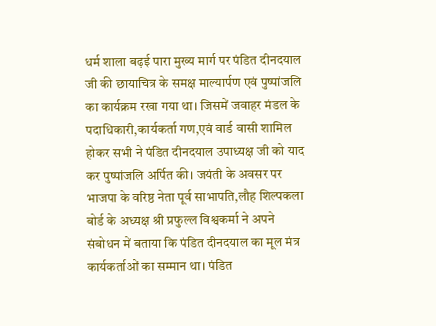धर्म शाला बढ़ई पारा मुख्य मार्ग पर पंडित दीनदयाल जी की छायाचित्र के समक्ष माल्यार्पण एवं पुष्पांजलि का कार्यक्रम रखा गया था। जिसमें जवाहर मंडल के पदाधिकारी,कार्यकर्ता गण,एवं वार्ड वासी शामिल होकर सभी ने पंडित दीनदयाल उपाध्यक्ष जी को याद कर पुष्पांजलि अर्पित की। जयंती के अवसर पर भाजपा के वरिष्ठ नेता पूर्व साभापति,लौह शिल्पकला बोर्ड के अध्यक्ष श्री प्रफुल्ल विश्वकर्मा ने अपने संबोधन में बताया कि पंडित दीनदयाल का मूल मंत्र कार्यकर्ताओं का सम्मान था। पंडित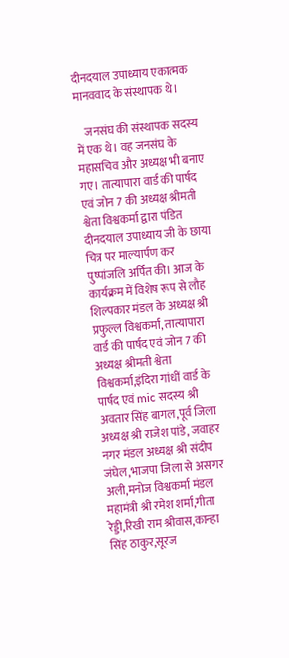दीनदयाल उपाध्याय एकात्मक मानववाद के संस्थापक थे।

    जनसंघ की संस्थापक सदस्य में एक थे। वह जनसंघ के महासचिव और अध्यक्ष भी बनाए गए। तात्यापारा वार्ड की पार्षद एवं जोन 7 की अध्यक्ष श्रीमती श्वेता विश्वकर्मा द्वारा पंडित दीनदयाल उपाध्याय जी के छाया चित्र पर माल्यार्पण कर पुष्पांजलि अर्पित की। आज के कार्यक्रम में विशेष रूप से लौह शिल्पकार मंडल के अध्यक्ष श्री प्रफुल्ल विश्वकर्मा, तात्यापारा वार्ड की पार्षद एवं जोन 7 की अध्यक्ष श्रीमती श्वेता विश्वकर्मा,इंदिरा गांधीं वार्ड के पार्षद एवं mic सदस्य श्री अवतार सिंह बागल,पूर्व जिला अध्यक्ष श्री राजेश पांडे, जवाहर नगर मंडल अध्यक्ष श्री संदीप जंघेल,भाजपा जिला से असगर अली,मनोज विश्वकर्मा मंडल महामंत्री श्री रमेश शर्मा,गीता रेड्डी,रिखी राम श्रीवास,कान्हा सिंह ठाकुर,सूरज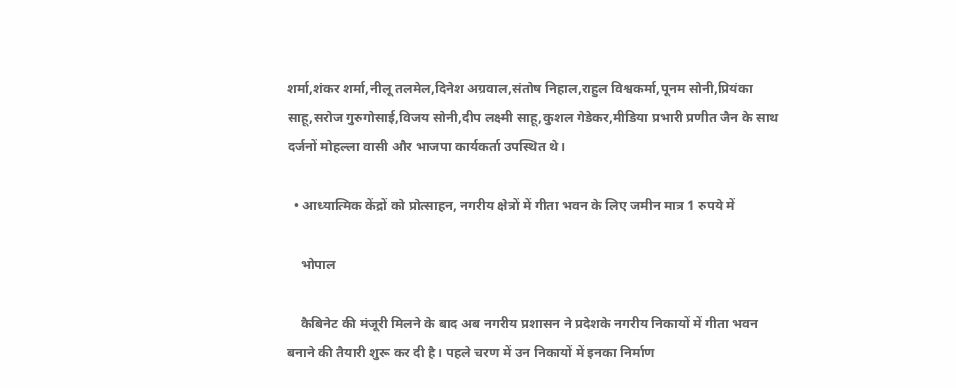शर्मा,शंकर शर्मा,नीलू तलमेल,दिनेश अग्रवाल,संतोष निहाल,राहुल विश्वकर्मा,पूनम सोनी,प्रियंका साहू,सरोज गुरुगोसाई,विजय सोनी,दीप लक्ष्मी साहू,कुशल गेडेकर,मीडिया प्रभारी प्रणीत जैन के साथ दर्जनों मोहल्ला वासी और भाजपा कार्यकर्ता उपस्थित थे।

  • आध्यात्मिक केंद्रों को प्रोत्साहन, नगरीय क्षेत्रों में गीता भवन के लिए जमीन मात्र 1 रुपये में

    भोपाल

    कैबिनेट की मंजूरी मिलने के बाद अब नगरीय प्रशासन ने प्रदेशके नगरीय निकायों में गीता भवन बनाने की तैयारी शुरू कर दी है। पहले चरण में उन निकायों में इनका निर्माण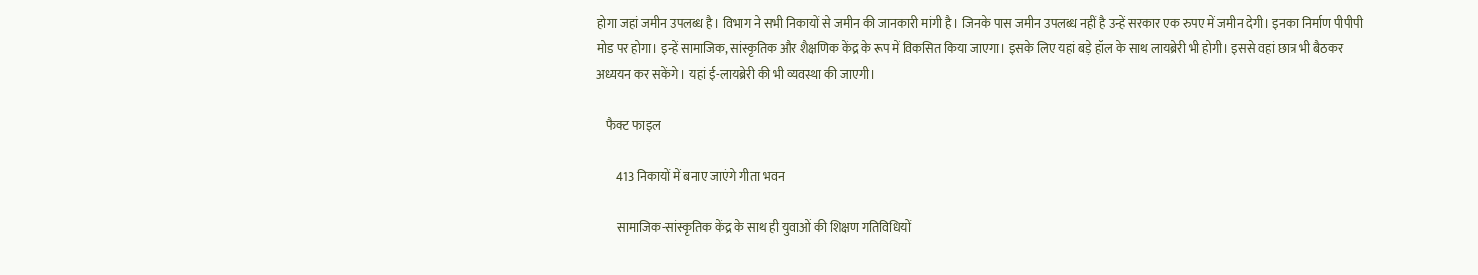होगा जहां जमीन उपलब्ध है। विभाग ने सभी निकायों से जमीन की जानकारी मांगी है। जिनके पास जमीन उपलब्ध नहीं है उन्हें सरकार एक रुपए में जमीन देगी। इनका निर्माण पीपीपी मोड पर होगा। इन्हें सामाजिक, सांस्कृतिक और शैक्षणिक केंद्र के रूप में विकसित किया जाएगा। इसके लिए यहां बड़े हॉल के साथ लायब्रेरी भी होगी। इससे वहां छात्र भी बैठकर अध्ययन कर सकेंगे। यहां ई-लायब्रेरी की भी व्यवस्था की जाएगी।

    फैक्ट फाइल

        413 निकायों में बनाए जाएंगे गीता भवन

        सामाजिक-सांस्कृतिक केंद्र के साथ ही युवाओं की शिक्षण गतिविधियों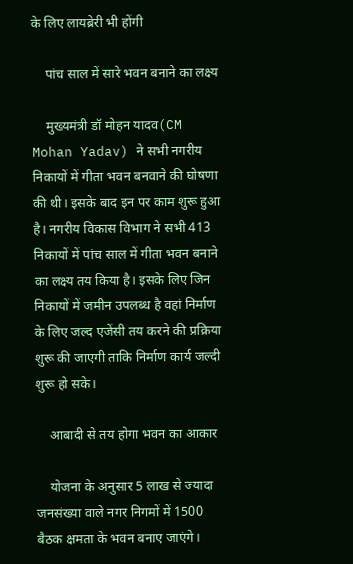के लिए लायब्रेरी भी होंगी

    पांच साल में सारे भवन बनाने का लक्ष्य

    मुख्यमंत्री डॉ मोहन यादव(CM Mohan Yadav) ने सभी नगरीय निकायों में गीता भवन बनवाने की घोषणा की थी। इसके बाद इन पर काम शुरू हुआ है। नगरीय विकास विभाग ने सभी 413 निकायों में पांच साल में गीता भवन बनाने का लक्ष्य तय किया है। इसके लिए जिन निकायों में जमीन उपलब्ध है वहां निर्माण के लिए जल्द एजेंसी तय करने की प्रक्रिया शुरू की जाएगी ताकि निर्माण कार्य जल्दी शुरू हो सके।

    आबादी से तय होगा भवन का आकार

    योजना के अनुसार 5 लाख से ज्यादा जनसंख्या वाले नगर निगमों में 1500 बैठक क्षमता के भवन बनाए जाएंगे।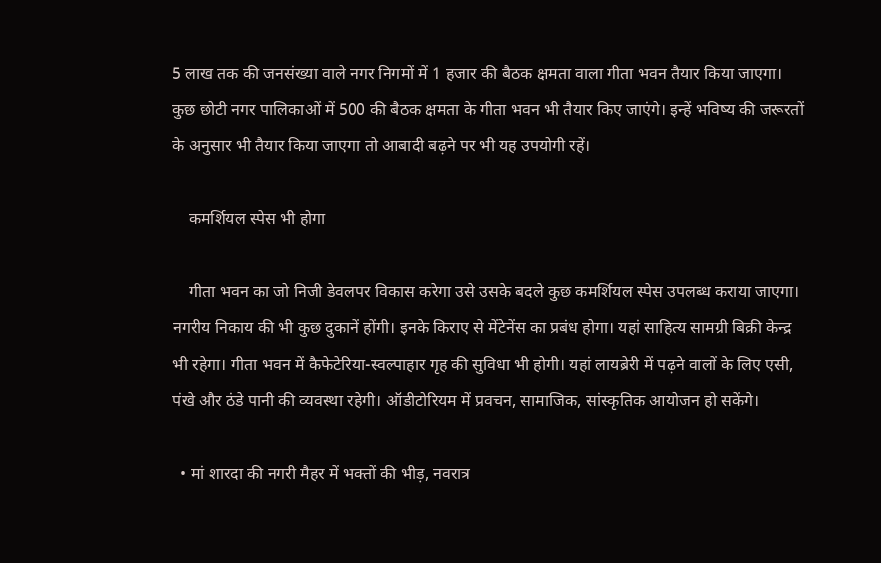5 लाख तक की जनसंख्या वाले नगर निगमों में 1 हजार की बैठक क्षमता वाला गीता भवन तैयार किया जाएगा। कुछ छोटी नगर पालिकाओं में 500 की बैठक क्षमता के गीता भवन भी तैयार किए जाएंगे। इन्हें भविष्य की जरूरतों के अनुसार भी तैयार किया जाएगा तो आबादी बढ़ने पर भी यह उपयोगी रहें।

    कमर्शियल स्पेस भी होगा

    गीता भवन का जो निजी डेवलपर विकास करेगा उसे उसके बदले कुछ कमर्शियल स्पेस उपलब्ध कराया जाएगा। नगरीय निकाय की भी कुछ दुकानें होंगी। इनके किराए से मेंटेनेंस का प्रबंध होगा। यहां साहित्य सामग्री बिक्री केन्द्र भी रहेगा। गीता भवन में कैफेटेरिया-स्वल्पाहार गृह की सुविधा भी होगी। यहां लायब्रेरी में पढ़ने वालों के लिए एसी, पंखे और ठंडे पानी की व्यवस्था रहेगी। ऑडीटोरियम में प्रवचन, सामाजिक, सांस्कृतिक आयोजन हो सकेंगे।

  • मां शारदा की नगरी मैहर में भक्तों की भीड़, नवरात्र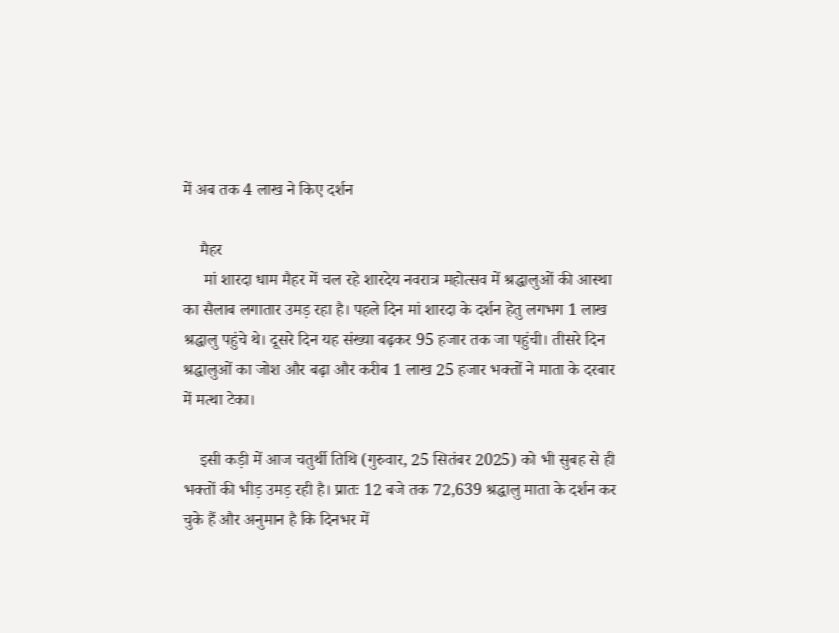में अब तक 4 लाख ने किए दर्शन

    मैहर
     मां शारदा धाम मैहर में चल रहे शारदेय नवरात्र महोत्सव में श्रद्धालुओं की आस्था का सैलाब लगातार उमड़ रहा है। पहले दिन मां शारदा के दर्शन हेतु लगभग 1 लाख श्रद्धालु पहुंचे थे। दूसरे दिन यह संख्या बढ़कर 95 हजार तक जा पहुंची। तीसरे दिन श्रद्धालुओं का जोश और बढ़ा और करीब 1 लाख 25 हजार भक्तों ने माता के दरबार में मत्था टेका।

    इसी कड़ी में आज चतुर्थी तिथि (गुरुवार, 25 सितंबर 2025) को भी सुबह से ही भक्तों की भीड़ उमड़ रही है। प्रातः 12 बजे तक 72,639 श्रद्धालु माता के दर्शन कर चुके हैं और अनुमान है कि दिनभर में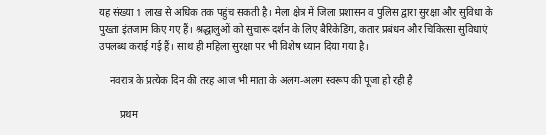यह संख्या 1 लाख से अधिक तक पहुंच सकती है। मेला क्षेत्र में जिला प्रशासन व पुलिस द्वारा सुरक्षा और सुविधा के पुख्ता इंतजाम किए गए हैं। श्रद्धालुओं को सुचारू दर्शन के लिए बैरिकेडिंग, कतार प्रबंधन और चिकित्सा सुविधाएं उपलब्ध कराई गई हैं। साथ ही महिला सुरक्षा पर भी विशेष ध्यान दिया गया है।

    नवरात्र के प्रत्येक दिन की तरह आज भी माता के अलग-अलग स्वरूप की पूजा हो रही है

        प्रथम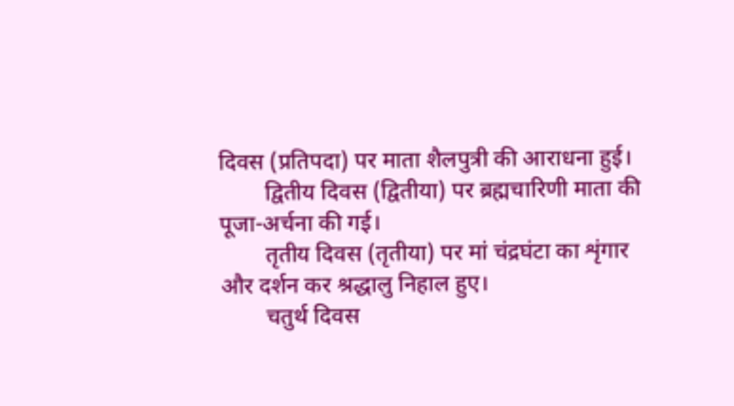दिवस (प्रतिपदा) पर माता शैलपुत्री की आराधना हुई।
        द्वितीय दिवस (द्वितीया) पर ब्रह्मचारिणी माता की पूजा-अर्चना की गई।
        तृतीय दिवस (तृतीया) पर मां चंद्रघंटा का शृंगार और दर्शन कर श्रद्धालु निहाल हुए।
        चतुर्थ दिवस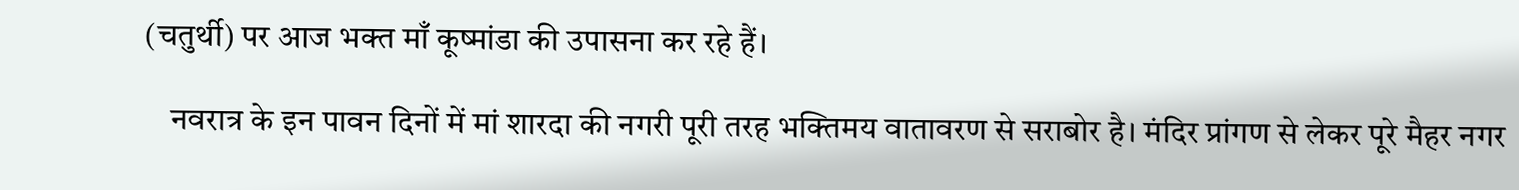(चतुर्थी) पर आज भक्त माँ कूष्मांडा की उपासना कर रहे हैं।

    नवरात्र के इन पावन दिनों में मां शारदा की नगरी पूरी तरह भक्तिमय वातावरण से सराबोर है। मंदिर प्रांगण से लेकर पूरे मैहर नगर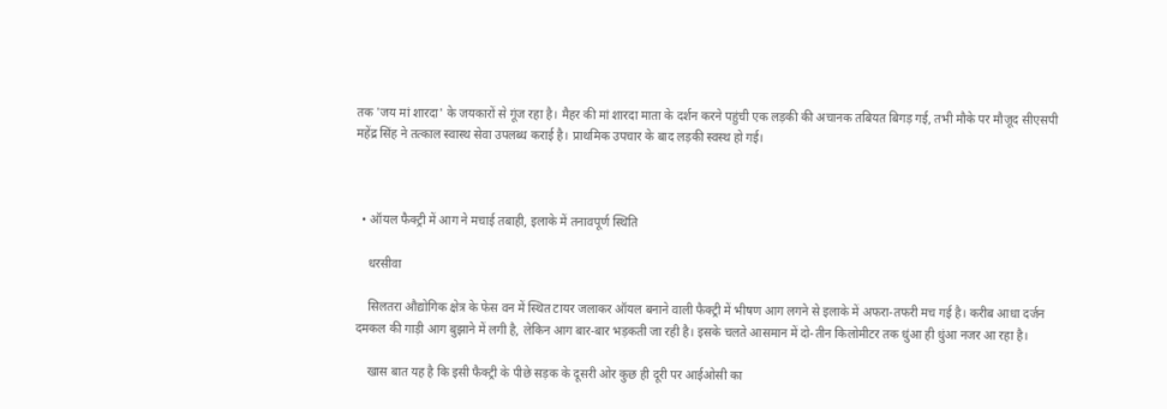तक 'जय मां शारदा' के जयकारों से गूंज रहा है। मैहर की मां शारदा माता के दर्शन करने पहुंची एक लड़की की अचानक तबियत बिगड़ गई, तभी मौके पर मौजूद सीएसपी महेंद्र सिंह ने तत्काल स्वास्थ सेवा उपलब्ध कराई है। प्राथमिक उपचार के बाद लड़की स्वस्थ हो गई।



  • ऑयल फैक्ट्री में आग ने मचाई तबाही, इलाके में तनावपूर्ण स्थिति

    धरसीवा

    सिलतरा औद्योगिक क्षेत्र के फेस वन में स्थित टायर जलाकर ऑयल बनाने वाली फैक्ट्री में भीषण आग लगने से इलाके में अफरा-तफरी मच गई है। करीब आधा दर्जन दमकल की गाड़ी आग बुझाने में लगी है, लेकिन आग बार-बार भड़कती जा रही है। इसके चलते आसमान में दो-तीन किलोमीटर तक धुंआ ही धुंआ नजर आ रहा है।

    खास बात यह है कि इसी फैक्ट्री के पीछे सड़क के दूसरी ओर कुछ ही दूरी पर आईओसी का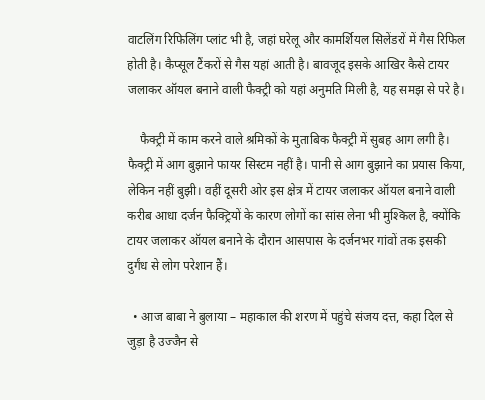वाटलिंग रिफिलिंग प्लांट भी है, जहां घरेलू और कामर्शियल सिलेंडरों में गैस रिफिल होती है। कैप्सूल टैंकरों से गैस यहां आती है। बावजूद इसके आखिर कैसे टायर जलाकर ऑयल बनाने वाली फैक्ट्री को यहां अनुमति मिली है, यह समझ से परे है।

    फैक्ट्री में काम करने वाले श्रमिकों के मुताबिक फैक्ट्री में सुबह आग लगी है। फैक्ट्री में आग बुझाने फायर सिस्टम नहीं है। पानी से आग बुझाने का प्रयास किया, लेकिन नहीं बुझी। वहीं दूसरी ओर इस क्षेत्र में टायर जलाकर ऑयल बनाने वाली करीब आधा दर्जन फैक्ट्रियों के कारण लोगों का सांस लेना भी मुश्किल है, क्योंकि टायर जलाकर ऑयल बनाने के दौरान आसपास के दर्जनभर गांवों तक इसकी दुर्गंध से लोग परेशान हैं।

  • आज बाबा ने बुलाया – महाकाल की शरण में पहुंचे संजय दत्त, कहा दिल से जुड़ा है उज्जैन से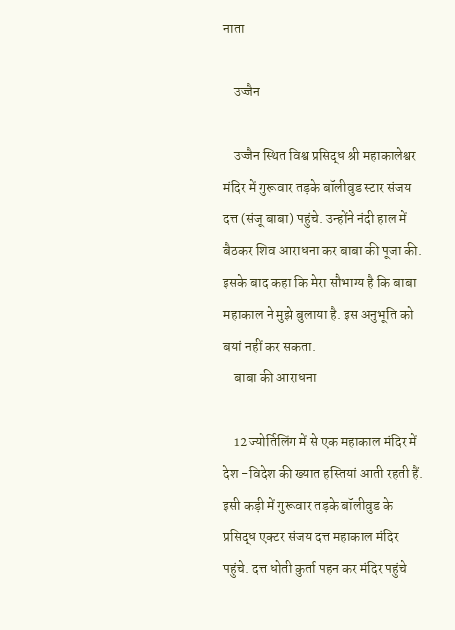नाता

    उज्जैन

    उज्जैन स्थित विश्व प्रसिद्ध श्री महाकालेश्वर मंदिर में गुरूवार तड़के बॉलीवुड स्टार संजय दत्त (संजू बाबा) पहुंचे. उन्होंने नंदी हाल में बैठकर शिव आराधना कर बाबा की पूजा की. इसके बाद कहा कि मेरा सौभाग्य है कि बाबा महाकाल ने मुझे बुलाया है. इस अनुभूति को बयां नहीं कर सकता.
    बाबा की आराधना

    12 ज्योर्तिलिंग में से एक महाकाल मंदिर में देश -विदेश की ख्यात हस्तियां आती रहती हैं. इसी कड़ी में गुरूवार तड़के बॉलीवुड के प्रसिद्ध एक्टर संजय दत्त महाकाल मंदिर पहुंचे. दत्त धोती कुर्ता पहन कर मंदिर पहुंचे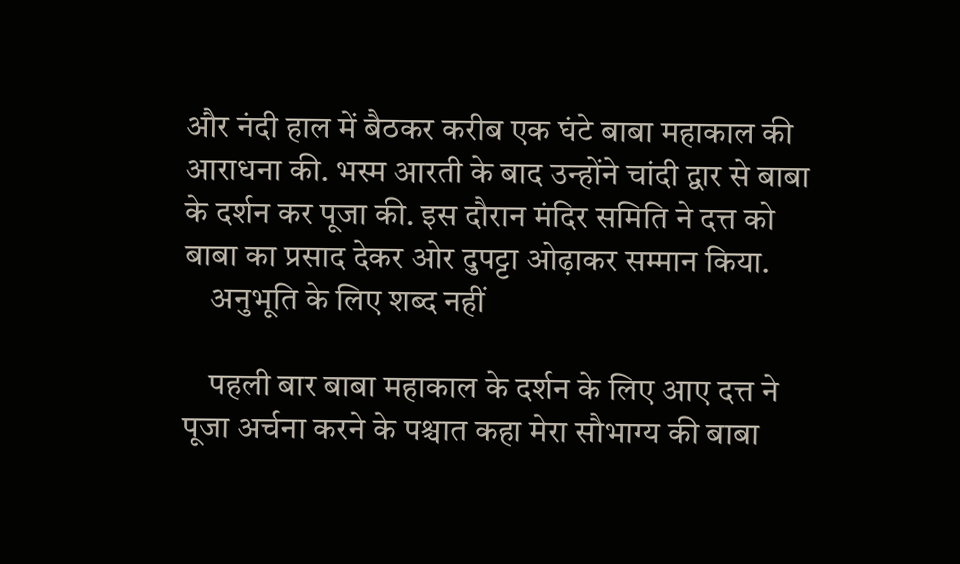और नंदी हाल में बैठकर करीब एक घंटे बाबा महाकाल की आराधना की. भस्म आरती के बाद उन्होंने चांदी द्वार से बाबा के दर्शन कर पूजा की. इस दौरान मंदिर समिति ने दत्त को बाबा का प्रसाद देकर ओर दुपट्टा ओढ़ाकर सम्मान किया.
    अनुभूति के लिए शब्द नहीं

    पहली बार बाबा महाकाल के दर्शन के लिए आए दत्त ने पूजा अर्चना करने के पश्चात कहा मेरा सौभाग्य की बाबा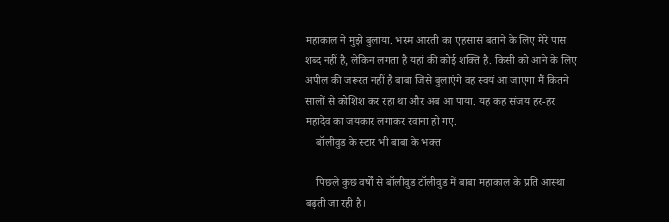महाकाल ने मुझे बुलाया. भस्म आरती का एहसास बताने के लिए मेरे पास शब्द नहीं है, लेकिन लगता है यहां की कोई शक्ति है. किसी को आने के लिए अपील की जरूरत नहीं है बाबा जिसे बुलाएंगे वह स्वयं आ जाएगा मैं कितने सालों से कोशिश कर रहा था और अब आ पाया. यह कह संजय हर-हर महादेव का जयकार लगाकर रवाना हो गए.
    बॉलीवुड के स्टार भी बाबा के भक्त

    पिछले कुछ वर्षों से बॉलीवुड टॉलीवुड में बाबा महाकाल के प्रति आस्था बढ़ती जा रही है।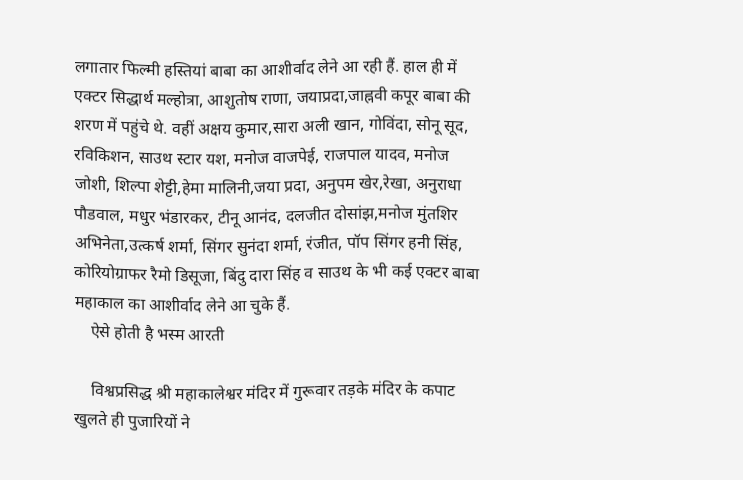लगातार फिल्मी हस्तियां बाबा का आशीर्वाद लेने आ रही हैं. हाल ही में एक्टर सिद्धार्थ मल्होत्रा, आशुतोष राणा, जयाप्रदा,जाह्नवी कपूर बाबा की शरण में पहुंचे थे. वहीं अक्षय कुमार,सारा अली खान, गोविंदा, सोनू सूद, रविकिशन, साउथ स्टार यश, मनोज वाजपेई, राजपाल यादव, मनोज जोशी, शिल्पा शेट्टी,हेमा मालिनी,जया प्रदा, अनुपम खेर,रेखा, अनुराधा पौडवाल, मधुर भंडारकर, टीनू आनंद, दलजीत दोसांझ,मनोज मुंतशिर अभिनेता,उत्कर्ष शर्मा, सिंगर सुनंदा शर्मा, रंजीत, पॉप सिंगर हनी सिंह, कोरियोग्राफर रैमो डिसूजा, बिंदु दारा सिंह व साउथ के भी कई एक्टर बाबा महाकाल का आशीर्वाद लेने आ चुके हैं.
    ऐसे होती है भस्म आरती

    विश्वप्रसिद्ध श्री महाकालेश्वर मंदिर में गुरूवार तड़के मंदिर के कपाट खुलते ही पुजारियों ने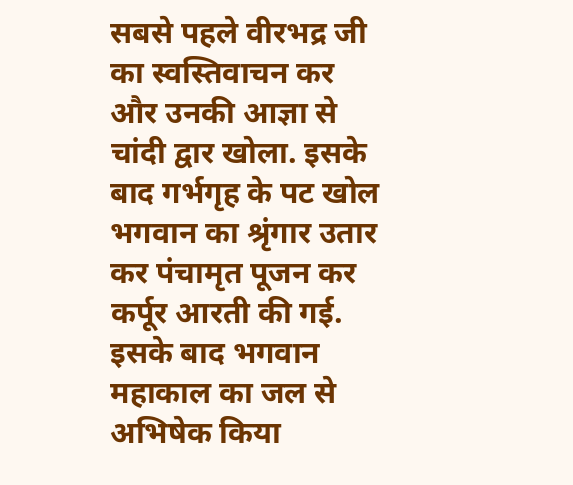सबसे पहले वीरभद्र जी का स्वस्तिवाचन कर और उनकी आज्ञा से चांदी द्वार खोला. इसके बाद गर्भगृह के पट खोल भगवान का श्रृंगार उतार कर पंचामृत पूजन कर कर्पूर आरती की गई. इसके बाद भगवान महाकाल का जल से अभिषेक किया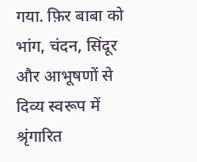गया. फ़िर बाबा को भांग, चंदन, सिंदूर और आभूषणों से दिव्य स्वरूप में श्रृंगारित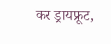कर ड्रायफ्रूट,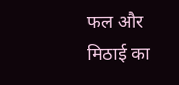फल और मिठाई का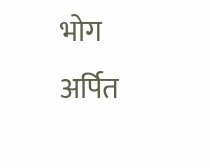भोग अर्पित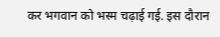कर भगवान को भस्म चढ़ाई गई. इस दौरान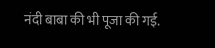नंदी बाबा की भी पूजा की गई.